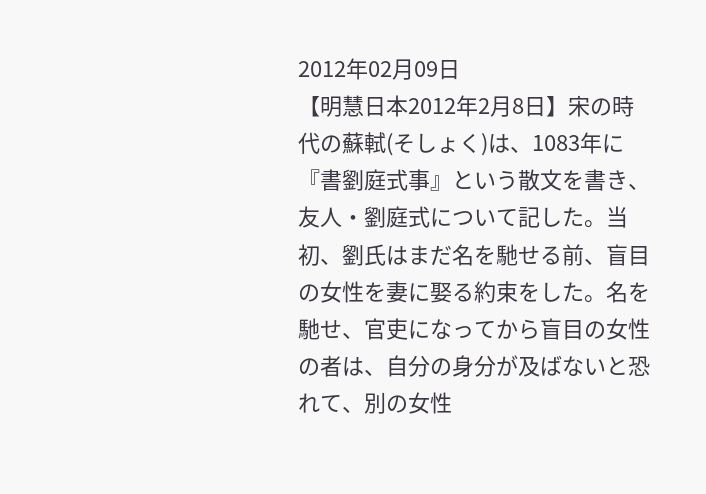2012年02月09日
【明慧日本2012年2月8日】宋の時代の蘇軾(そしょく)は、1083年に『書劉庭式事』という散文を書き、友人・劉庭式について記した。当初、劉氏はまだ名を馳せる前、盲目の女性を妻に娶る約束をした。名を馳せ、官吏になってから盲目の女性の者は、自分の身分が及ばないと恐れて、別の女性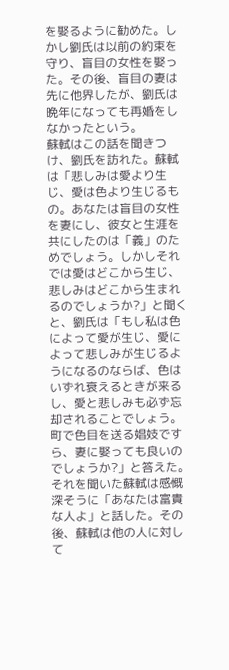を娶るように勧めた。しかし劉氏は以前の約束を守り、盲目の女性を娶った。その後、盲目の妻は先に他界したが、劉氏は晩年になっても再婚をしなかったという。
蘇軾はこの話を聞きつけ、劉氏を訪れた。蘇軾は「悲しみは愛より生じ、愛は色より生じるもの。あなたは盲目の女性を妻にし、彼女と生涯を共にしたのは「義」のためでしょう。しかしそれでは愛はどこから生じ、悲しみはどこから生まれるのでしょうか?」と聞くと、劉氏は「もし私は色によって愛が生じ、愛によって悲しみが生じるようになるのならば、色はいずれ衰えるときが来るし、愛と悲しみも必ず忘却されることでしょう。町で色目を送る娼妓ですら、妻に娶っても良いのでしょうか?」と答えた。それを聞いた蘇軾は感慨深そうに「あなたは富貴な人よ」と話した。その後、蘇軾は他の人に対して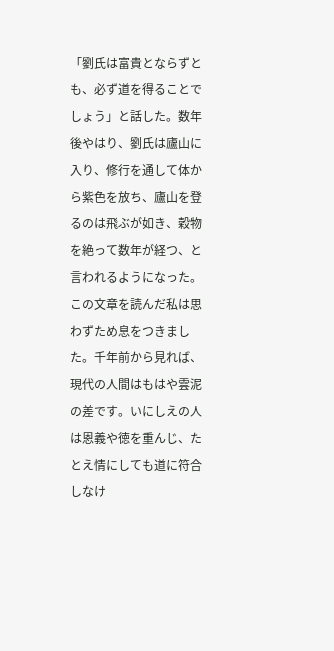「劉氏は富貴とならずとも、必ず道を得ることでしょう」と話した。数年後やはり、劉氏は廬山に入り、修行を通して体から紫色を放ち、廬山を登るのは飛ぶが如き、穀物を絶って数年が経つ、と言われるようになった。
この文章を読んだ私は思わずため息をつきました。千年前から見れば、現代の人間はもはや雲泥の差です。いにしえの人は恩義や徳を重んじ、たとえ情にしても道に符合しなけ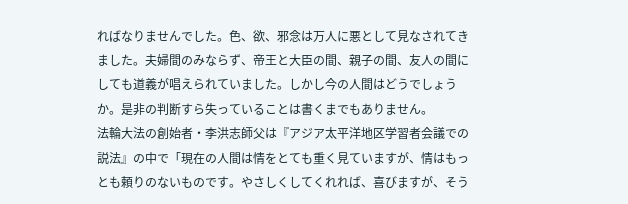ればなりませんでした。色、欲、邪念は万人に悪として見なされてきました。夫婦間のみならず、帝王と大臣の間、親子の間、友人の間にしても道義が唱えられていました。しかし今の人間はどうでしょうか。是非の判断すら失っていることは書くまでもありません。
法輪大法の創始者・李洪志師父は『アジア太平洋地区学習者会議での説法』の中で「現在の人間は情をとても重く見ていますが、情はもっとも頼りのないものです。やさしくしてくれれば、喜びますが、そう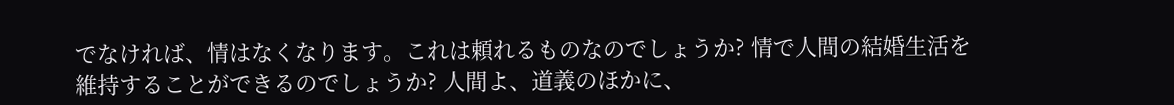でなければ、情はなくなります。これは頼れるものなのでしょうか? 情で人間の結婚生活を維持することができるのでしょうか? 人間よ、道義のほかに、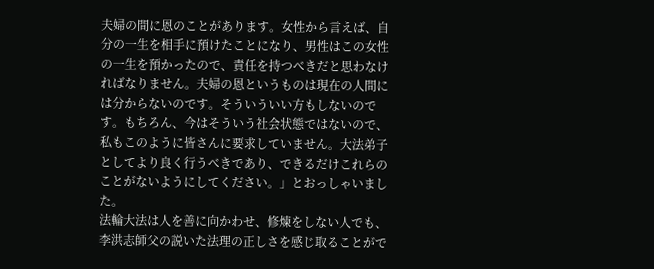夫婦の間に恩のことがあります。女性から言えば、自分の一生を相手に預けたことになり、男性はこの女性の一生を預かったので、責任を持つべきだと思わなければなりません。夫婦の恩というものは現在の人間には分からないのです。そういういい方もしないのです。もちろん、今はそういう社会状態ではないので、私もこのように皆さんに要求していません。大法弟子としてより良く行うべきであり、できるだけこれらのことがないようにしてください。」とおっしゃいました。
法輪大法は人を善に向かわせ、修煉をしない人でも、李洪志師父の説いた法理の正しさを感じ取ることがで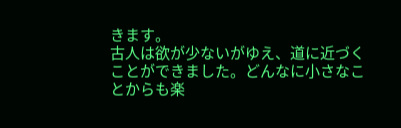きます。
古人は欲が少ないがゆえ、道に近づくことができました。どんなに小さなことからも楽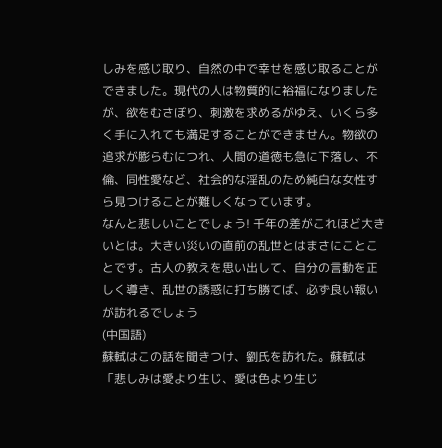しみを感じ取り、自然の中で幸せを感じ取ることができました。現代の人は物質的に裕福になりましたが、欲をむさぼり、刺激を求めるがゆえ、いくら多く手に入れても満足することができません。物欲の追求が膨らむにつれ、人間の道徳も急に下落し、不倫、同性愛など、社会的な淫乱のため純白な女性すら見つけることが難しくなっています。
なんと悲しいことでしょう! 千年の差がこれほど大きいとは。大きい災いの直前の乱世とはまさにことことです。古人の教えを思い出して、自分の言動を正しく導き、乱世の誘惑に打ち勝てば、必ず良い報いが訪れるでしょう
(中国語)
蘇軾はこの話を聞きつけ、劉氏を訪れた。蘇軾は「悲しみは愛より生じ、愛は色より生じ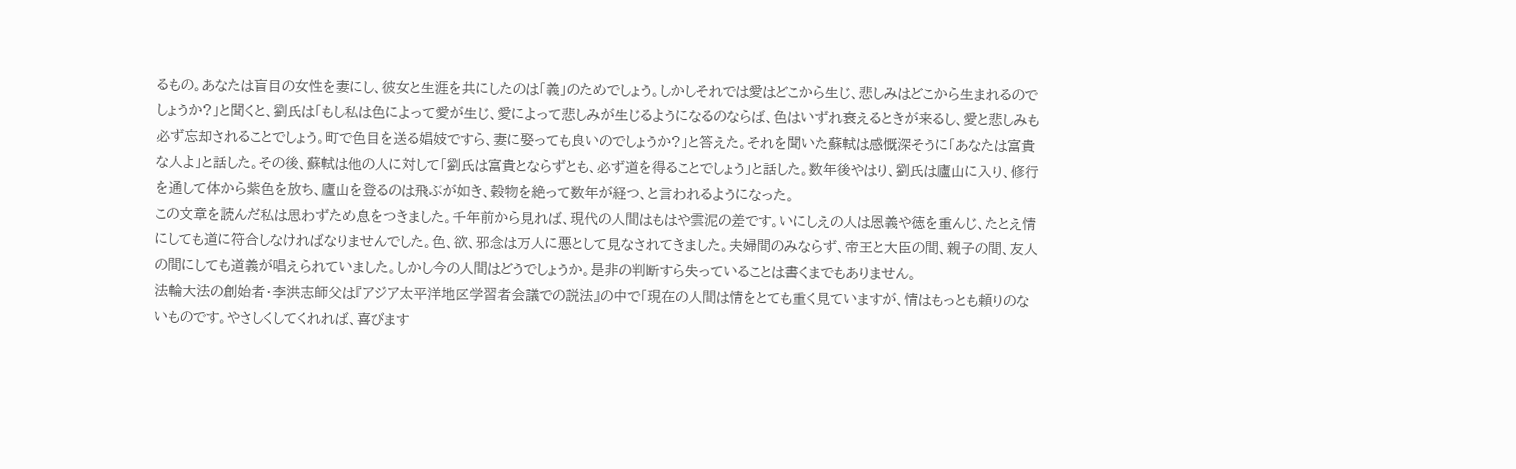るもの。あなたは盲目の女性を妻にし、彼女と生涯を共にしたのは「義」のためでしょう。しかしそれでは愛はどこから生じ、悲しみはどこから生まれるのでしょうか?」と聞くと、劉氏は「もし私は色によって愛が生じ、愛によって悲しみが生じるようになるのならば、色はいずれ衰えるときが来るし、愛と悲しみも必ず忘却されることでしょう。町で色目を送る娼妓ですら、妻に娶っても良いのでしょうか?」と答えた。それを聞いた蘇軾は感慨深そうに「あなたは富貴な人よ」と話した。その後、蘇軾は他の人に対して「劉氏は富貴とならずとも、必ず道を得ることでしょう」と話した。数年後やはり、劉氏は廬山に入り、修行を通して体から紫色を放ち、廬山を登るのは飛ぶが如き、穀物を絶って数年が経つ、と言われるようになった。
この文章を読んだ私は思わずため息をつきました。千年前から見れば、現代の人間はもはや雲泥の差です。いにしえの人は恩義や徳を重んじ、たとえ情にしても道に符合しなければなりませんでした。色、欲、邪念は万人に悪として見なされてきました。夫婦間のみならず、帝王と大臣の間、親子の間、友人の間にしても道義が唱えられていました。しかし今の人間はどうでしょうか。是非の判断すら失っていることは書くまでもありません。
法輪大法の創始者・李洪志師父は『アジア太平洋地区学習者会議での説法』の中で「現在の人間は情をとても重く見ていますが、情はもっとも頼りのないものです。やさしくしてくれれば、喜びます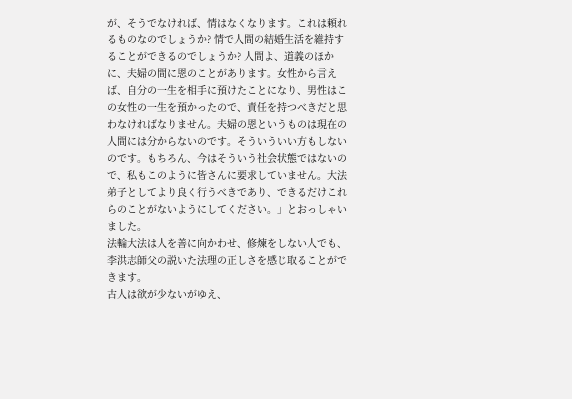が、そうでなければ、情はなくなります。これは頼れるものなのでしょうか? 情で人間の結婚生活を維持することができるのでしょうか? 人間よ、道義のほかに、夫婦の間に恩のことがあります。女性から言えば、自分の一生を相手に預けたことになり、男性はこの女性の一生を預かったので、責任を持つべきだと思わなければなりません。夫婦の恩というものは現在の人間には分からないのです。そういういい方もしないのです。もちろん、今はそういう社会状態ではないので、私もこのように皆さんに要求していません。大法弟子としてより良く行うべきであり、できるだけこれらのことがないようにしてください。」とおっしゃいました。
法輪大法は人を善に向かわせ、修煉をしない人でも、李洪志師父の説いた法理の正しさを感じ取ることができます。
古人は欲が少ないがゆえ、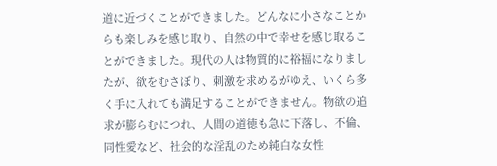道に近づくことができました。どんなに小さなことからも楽しみを感じ取り、自然の中で幸せを感じ取ることができました。現代の人は物質的に裕福になりましたが、欲をむさぼり、刺激を求めるがゆえ、いくら多く手に入れても満足することができません。物欲の追求が膨らむにつれ、人間の道徳も急に下落し、不倫、同性愛など、社会的な淫乱のため純白な女性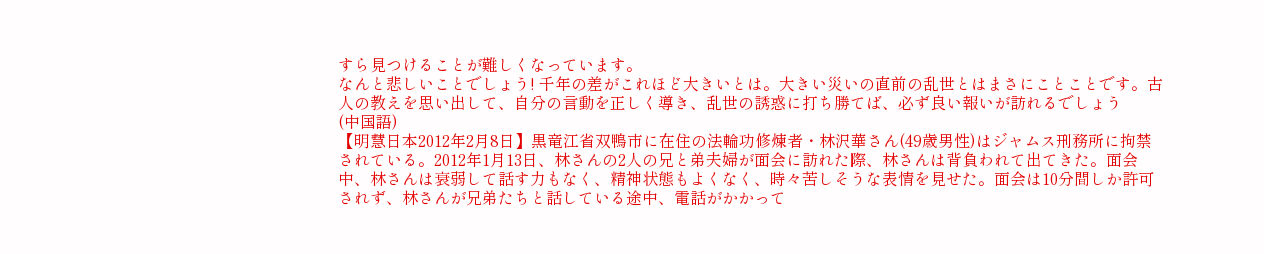すら見つけることが難しくなっています。
なんと悲しいことでしょう! 千年の差がこれほど大きいとは。大きい災いの直前の乱世とはまさにことことです。古人の教えを思い出して、自分の言動を正しく導き、乱世の誘惑に打ち勝てば、必ず良い報いが訪れるでしょう
(中国語)
【明慧日本2012年2月8日】黒竜江省双鴨市に在住の法輪功修煉者・林沢華さん(49歳男性)はジャムス刑務所に拘禁されている。2012年1月13日、林さんの2人の兄と弟夫婦が面会に訪れた際、林さんは背負われて出てきた。面会中、林さんは衰弱して話す力もなく、精神状態もよくなく、時々苦しそうな表情を見せた。面会は10分間しか許可されず、林さんが兄弟たちと話している途中、電話がかかって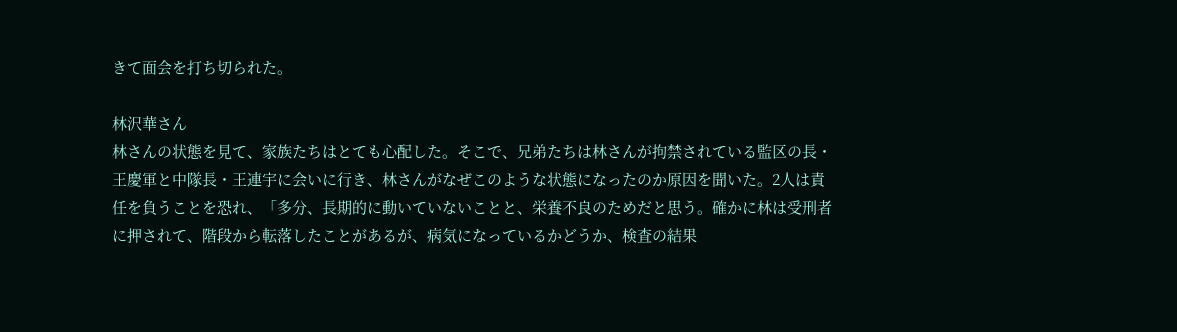きて面会を打ち切られた。

林沢華さん
林さんの状態を見て、家族たちはとても心配した。そこで、兄弟たちは林さんが拘禁されている監区の長・王慶軍と中隊長・王連宇に会いに行き、林さんがなぜこのような状態になったのか原因を聞いた。2人は責任を負うことを恐れ、「多分、長期的に動いていないことと、栄養不良のためだと思う。確かに林は受刑者に押されて、階段から転落したことがあるが、病気になっているかどうか、検査の結果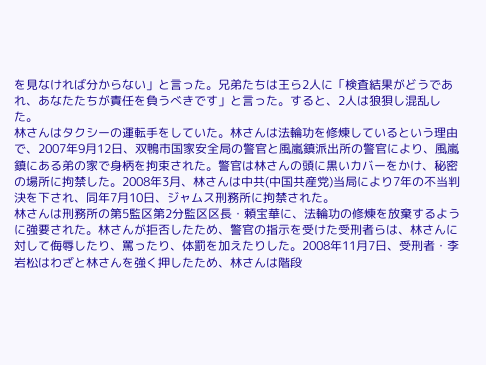を見なければ分からない」と言った。兄弟たちは王ら2人に「検査結果がどうであれ、あなたたちが責任を負うべきです」と言った。すると、2人は狼狽し混乱した。
林さんはタクシーの運転手をしていた。林さんは法輪功を修煉しているという理由で、2007年9月12日、双鴨市国家安全局の警官と風嵐鎮派出所の警官により、風嵐鎮にある弟の家で身柄を拘束された。警官は林さんの頭に黒いカバーをかけ、秘密の場所に拘禁した。2008年3月、林さんは中共(中国共産党)当局により7年の不当判決を下され、同年7月10日、ジャムス刑務所に拘禁された。
林さんは刑務所の第5監区第2分監区区長・頼宝華に、法輪功の修煉を放棄するように強要された。林さんが拒否したため、警官の指示を受けた受刑者らは、林さんに対して侮辱したり、罵ったり、体罰を加えたりした。2008年11月7日、受刑者・李岩松はわざと林さんを強く押したため、林さんは階段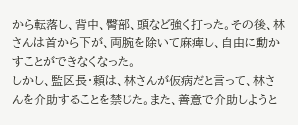から転落し、背中、臀部、頭など強く打った。その後、林さんは首から下が、両腕を除いて麻痺し、自由に動かすことができなくなった。
しかし、監区長・頼は、林さんが仮病だと言って、林さんを介助することを禁じた。また、善意で介助しようと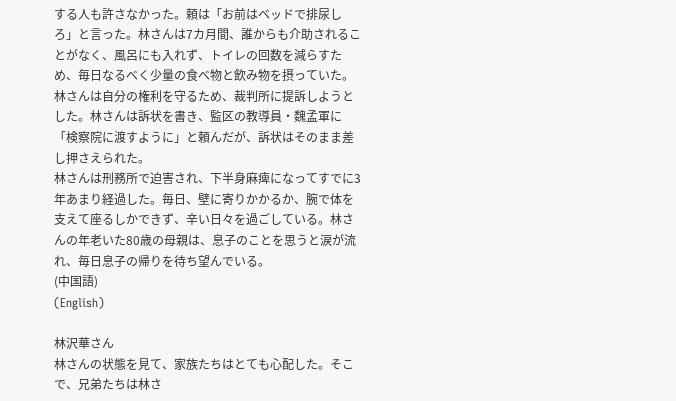する人も許さなかった。頼は「お前はベッドで排尿しろ」と言った。林さんは7カ月間、誰からも介助されることがなく、風呂にも入れず、トイレの回数を減らすため、毎日なるべく少量の食べ物と飲み物を摂っていた。
林さんは自分の権利を守るため、裁判所に提訴しようとした。林さんは訴状を書き、監区の教導員・魏孟軍に「検察院に渡すように」と頼んだが、訴状はそのまま差し押さえられた。
林さんは刑務所で迫害され、下半身麻痺になってすでに3年あまり経過した。毎日、壁に寄りかかるか、腕で体を支えて座るしかできず、辛い日々を過ごしている。林さんの年老いた80歳の母親は、息子のことを思うと涙が流れ、毎日息子の帰りを待ち望んでいる。
(中国語)
(English)

林沢華さん
林さんの状態を見て、家族たちはとても心配した。そこで、兄弟たちは林さ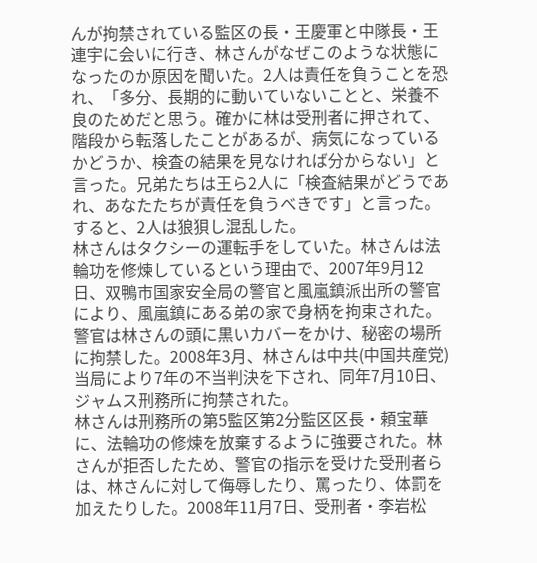んが拘禁されている監区の長・王慶軍と中隊長・王連宇に会いに行き、林さんがなぜこのような状態になったのか原因を聞いた。2人は責任を負うことを恐れ、「多分、長期的に動いていないことと、栄養不良のためだと思う。確かに林は受刑者に押されて、階段から転落したことがあるが、病気になっているかどうか、検査の結果を見なければ分からない」と言った。兄弟たちは王ら2人に「検査結果がどうであれ、あなたたちが責任を負うべきです」と言った。すると、2人は狼狽し混乱した。
林さんはタクシーの運転手をしていた。林さんは法輪功を修煉しているという理由で、2007年9月12日、双鴨市国家安全局の警官と風嵐鎮派出所の警官により、風嵐鎮にある弟の家で身柄を拘束された。警官は林さんの頭に黒いカバーをかけ、秘密の場所に拘禁した。2008年3月、林さんは中共(中国共産党)当局により7年の不当判決を下され、同年7月10日、ジャムス刑務所に拘禁された。
林さんは刑務所の第5監区第2分監区区長・頼宝華に、法輪功の修煉を放棄するように強要された。林さんが拒否したため、警官の指示を受けた受刑者らは、林さんに対して侮辱したり、罵ったり、体罰を加えたりした。2008年11月7日、受刑者・李岩松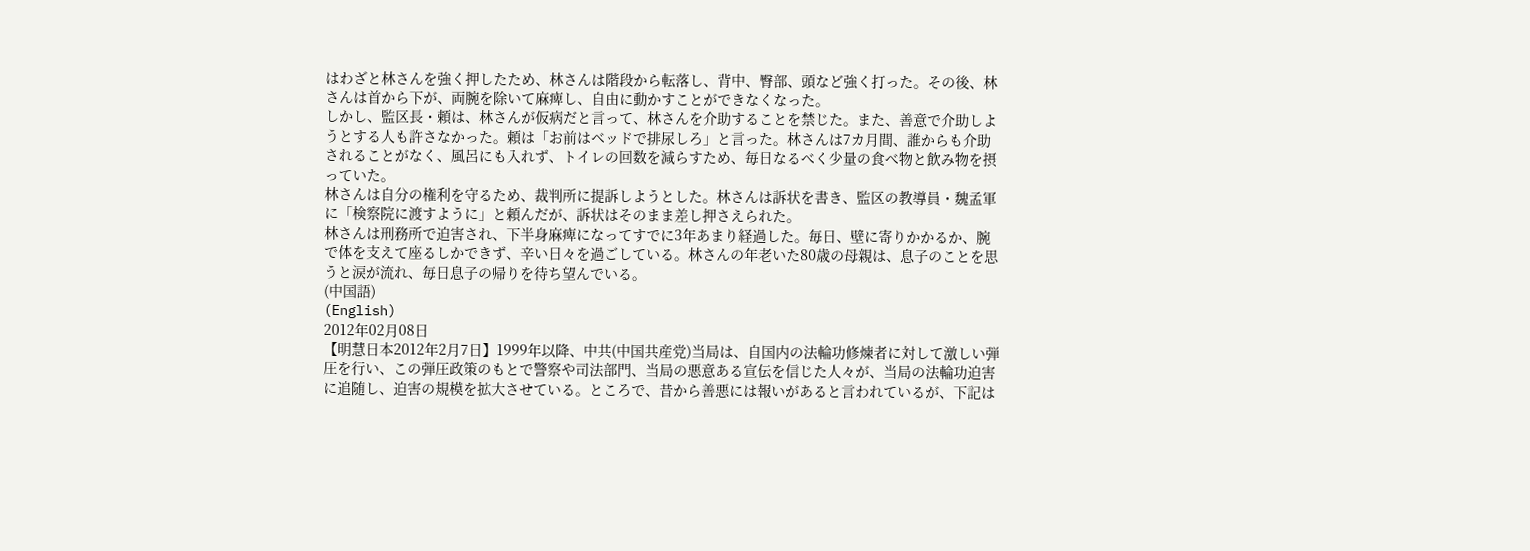はわざと林さんを強く押したため、林さんは階段から転落し、背中、臀部、頭など強く打った。その後、林さんは首から下が、両腕を除いて麻痺し、自由に動かすことができなくなった。
しかし、監区長・頼は、林さんが仮病だと言って、林さんを介助することを禁じた。また、善意で介助しようとする人も許さなかった。頼は「お前はベッドで排尿しろ」と言った。林さんは7カ月間、誰からも介助されることがなく、風呂にも入れず、トイレの回数を減らすため、毎日なるべく少量の食べ物と飲み物を摂っていた。
林さんは自分の権利を守るため、裁判所に提訴しようとした。林さんは訴状を書き、監区の教導員・魏孟軍に「検察院に渡すように」と頼んだが、訴状はそのまま差し押さえられた。
林さんは刑務所で迫害され、下半身麻痺になってすでに3年あまり経過した。毎日、壁に寄りかかるか、腕で体を支えて座るしかできず、辛い日々を過ごしている。林さんの年老いた80歳の母親は、息子のことを思うと涙が流れ、毎日息子の帰りを待ち望んでいる。
(中国語)
(English)
2012年02月08日
【明慧日本2012年2月7日】1999年以降、中共(中国共産党)当局は、自国内の法輪功修煉者に対して激しい弾圧を行い、この弾圧政策のもとで警察や司法部門、当局の悪意ある宣伝を信じた人々が、当局の法輪功迫害に追随し、迫害の規模を拡大させている。ところで、昔から善悪には報いがあると言われているが、下記は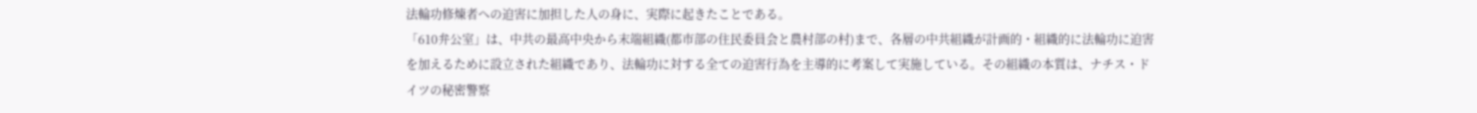法輪功修煉者への迫害に加担した人の身に、実際に起きたことである。
「610弁公室」は、中共の最高中央から末端組織(都市部の住民委員会と農村部の村)まで、各層の中共組織が計画的・組織的に法輪功に迫害を加えるために設立された組織であり、法輪功に対する全ての迫害行為を主導的に考案して実施している。その組織の本質は、ナチス・ドイツの秘密警察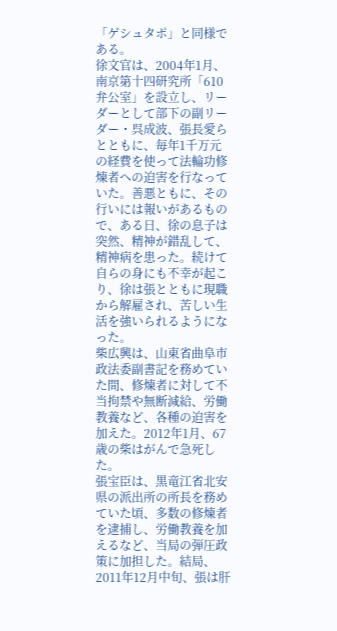「ゲシュタポ」と同様である。
徐文官は、2004年1月、南京第十四研究所「610弁公室」を設立し、リーダーとして部下の副リーダー・呉成波、張長愛らとともに、毎年1千万元の経費を使って法輪功修煉者への迫害を行なっていた。善悪ともに、その行いには報いがあるもので、ある日、徐の息子は突然、精神が錯乱して、精神病を患った。続けて自らの身にも不幸が起こり、徐は張とともに現職から解雇され、苦しい生活を強いられるようになった。
柴広興は、山東省曲阜市政法委副書記を務めていた間、修煉者に対して不当拘禁や無断減給、労働教養など、各種の迫害を加えた。2012年1月、67歳の柴はがんで急死した。
張宝臣は、黒竜江省北安県の派出所の所長を務めていた頃、多数の修煉者を逮捕し、労働教養を加えるなど、当局の弾圧政策に加担した。結局、2011年12月中旬、張は肝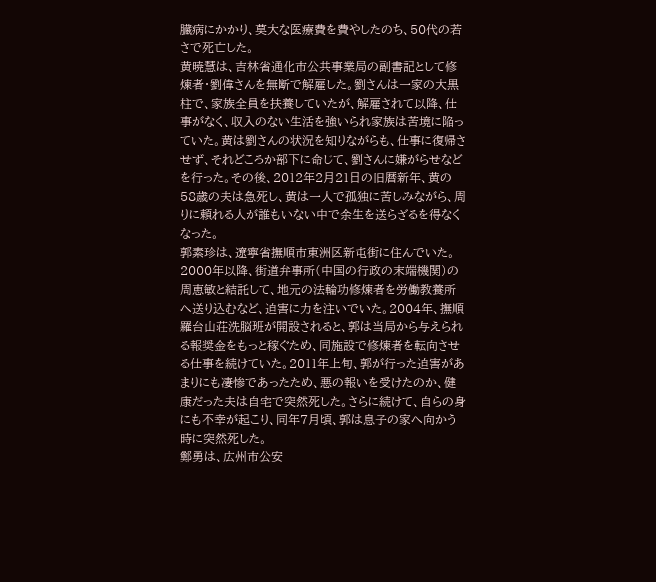臓病にかかり、莫大な医療費を費やしたのち、50代の若さで死亡した。
黄暁慧は、吉林省通化市公共事業局の副書記として修煉者・劉偉さんを無断で解雇した。劉さんは一家の大黒柱で、家族全員を扶養していたが、解雇されて以降、仕事がなく、収入のない生活を強いられ家族は苦境に陥っていた。黄は劉さんの状況を知りながらも、仕事に復帰させず、それどころか部下に命じて、劉さんに嫌がらせなどを行った。その後、2012年2月21日の旧暦新年、黄の58歳の夫は急死し、黄は一人で孤独に苦しみながら、周りに頼れる人が誰もいない中で余生を送らざるを得なくなった。
郭素珍は、遼寧省撫順市東洲区新屯街に住んでいた。2000年以降、街道弁事所(中国の行政の末端機関)の周恵敏と結託して、地元の法輪功修煉者を労働教養所へ送り込むなど、迫害に力を注いでいた。2004年、撫順羅台山荘洗脳班が開設されると、郭は当局から与えられる報奨金をもっと稼ぐため、同施設で修煉者を転向させる仕事を続けていた。2011年上旬、郭が行った迫害があまりにも凄惨であったため、悪の報いを受けたのか、健康だった夫は自宅で突然死した。さらに続けて、自らの身にも不幸が起こり、同年7月頃、郭は息子の家へ向かう時に突然死した。
鄭勇は、広州市公安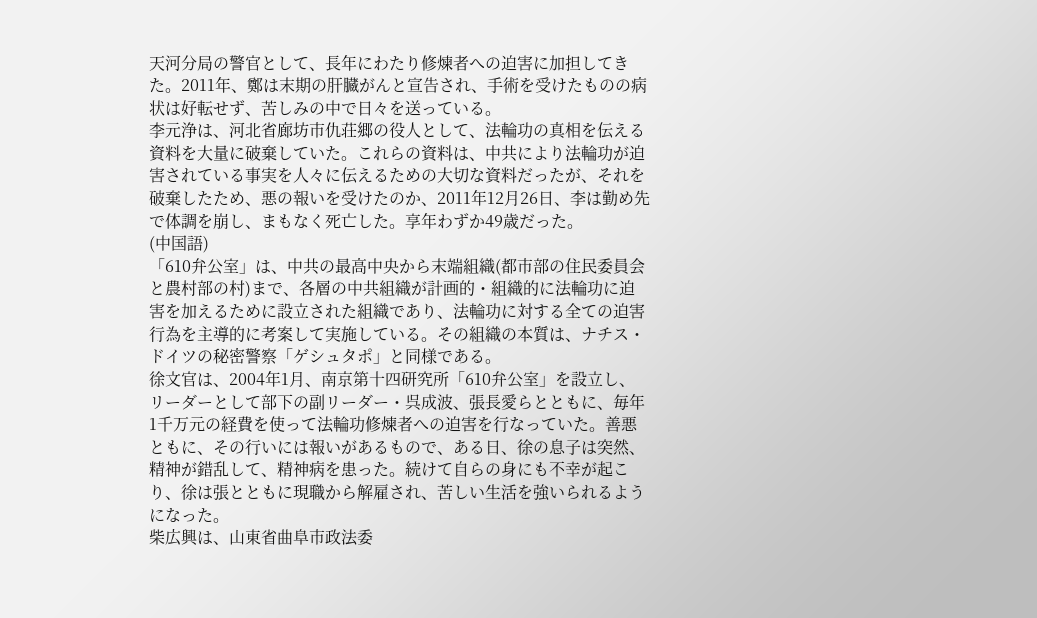天河分局の警官として、長年にわたり修煉者への迫害に加担してきた。2011年、鄭は末期の肝臓がんと宣告され、手術を受けたものの病状は好転せず、苦しみの中で日々を送っている。
李元浄は、河北省廊坊市仇荘郷の役人として、法輪功の真相を伝える資料を大量に破棄していた。これらの資料は、中共により法輪功が迫害されている事実を人々に伝えるための大切な資料だったが、それを破棄したため、悪の報いを受けたのか、2011年12月26日、李は勤め先で体調を崩し、まもなく死亡した。享年わずか49歳だった。
(中国語)
「610弁公室」は、中共の最高中央から末端組織(都市部の住民委員会と農村部の村)まで、各層の中共組織が計画的・組織的に法輪功に迫害を加えるために設立された組織であり、法輪功に対する全ての迫害行為を主導的に考案して実施している。その組織の本質は、ナチス・ドイツの秘密警察「ゲシュタポ」と同様である。
徐文官は、2004年1月、南京第十四研究所「610弁公室」を設立し、リーダーとして部下の副リーダー・呉成波、張長愛らとともに、毎年1千万元の経費を使って法輪功修煉者への迫害を行なっていた。善悪ともに、その行いには報いがあるもので、ある日、徐の息子は突然、精神が錯乱して、精神病を患った。続けて自らの身にも不幸が起こり、徐は張とともに現職から解雇され、苦しい生活を強いられるようになった。
柴広興は、山東省曲阜市政法委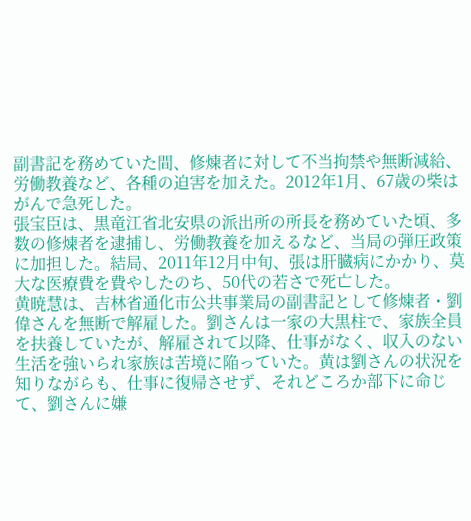副書記を務めていた間、修煉者に対して不当拘禁や無断減給、労働教養など、各種の迫害を加えた。2012年1月、67歳の柴はがんで急死した。
張宝臣は、黒竜江省北安県の派出所の所長を務めていた頃、多数の修煉者を逮捕し、労働教養を加えるなど、当局の弾圧政策に加担した。結局、2011年12月中旬、張は肝臓病にかかり、莫大な医療費を費やしたのち、50代の若さで死亡した。
黄暁慧は、吉林省通化市公共事業局の副書記として修煉者・劉偉さんを無断で解雇した。劉さんは一家の大黒柱で、家族全員を扶養していたが、解雇されて以降、仕事がなく、収入のない生活を強いられ家族は苦境に陥っていた。黄は劉さんの状況を知りながらも、仕事に復帰させず、それどころか部下に命じて、劉さんに嫌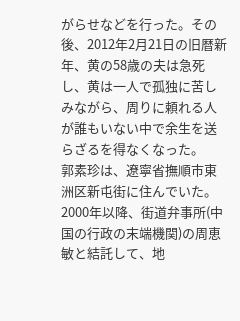がらせなどを行った。その後、2012年2月21日の旧暦新年、黄の58歳の夫は急死し、黄は一人で孤独に苦しみながら、周りに頼れる人が誰もいない中で余生を送らざるを得なくなった。
郭素珍は、遼寧省撫順市東洲区新屯街に住んでいた。2000年以降、街道弁事所(中国の行政の末端機関)の周恵敏と結託して、地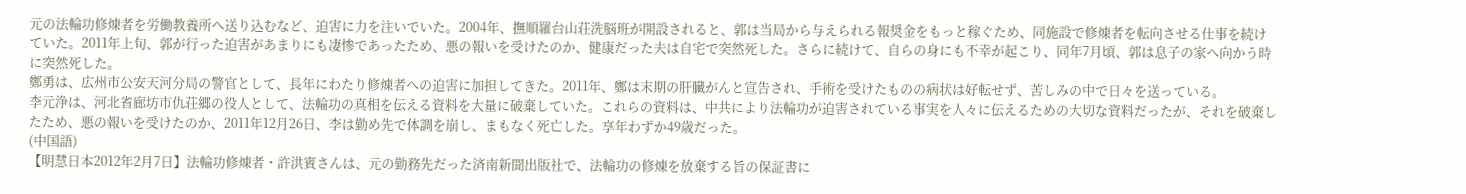元の法輪功修煉者を労働教養所へ送り込むなど、迫害に力を注いでいた。2004年、撫順羅台山荘洗脳班が開設されると、郭は当局から与えられる報奨金をもっと稼ぐため、同施設で修煉者を転向させる仕事を続けていた。2011年上旬、郭が行った迫害があまりにも凄惨であったため、悪の報いを受けたのか、健康だった夫は自宅で突然死した。さらに続けて、自らの身にも不幸が起こり、同年7月頃、郭は息子の家へ向かう時に突然死した。
鄭勇は、広州市公安天河分局の警官として、長年にわたり修煉者への迫害に加担してきた。2011年、鄭は末期の肝臓がんと宣告され、手術を受けたものの病状は好転せず、苦しみの中で日々を送っている。
李元浄は、河北省廊坊市仇荘郷の役人として、法輪功の真相を伝える資料を大量に破棄していた。これらの資料は、中共により法輪功が迫害されている事実を人々に伝えるための大切な資料だったが、それを破棄したため、悪の報いを受けたのか、2011年12月26日、李は勤め先で体調を崩し、まもなく死亡した。享年わずか49歳だった。
(中国語)
【明慧日本2012年2月7日】法輪功修煉者・許洪賓さんは、元の勤務先だった済南新聞出版社で、法輪功の修煉を放棄する旨の保証書に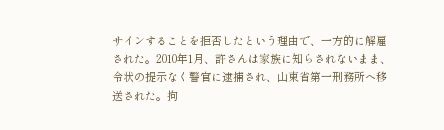サインすることを拒否したという理由で、一方的に解雇された。2010年1月、許さんは家族に知らされないまま、令状の提示なく警官に逮捕され、山東省第一刑務所へ移送された。拘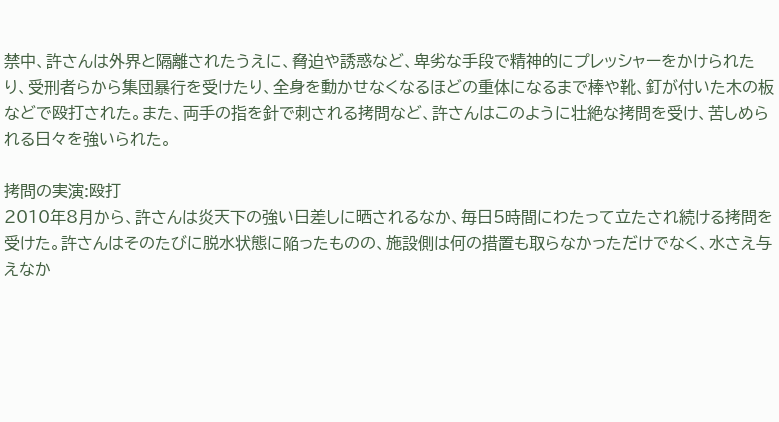禁中、許さんは外界と隔離されたうえに、脅迫や誘惑など、卑劣な手段で精神的にプレッシャーをかけられたり、受刑者らから集団暴行を受けたり、全身を動かせなくなるほどの重体になるまで棒や靴、釘が付いた木の板などで殴打された。また、両手の指を針で刺される拷問など、許さんはこのように壮絶な拷問を受け、苦しめられる日々を強いられた。

拷問の実演:殴打
2010年8月から、許さんは炎天下の強い日差しに晒されるなか、毎日5時間にわたって立たされ続ける拷問を受けた。許さんはそのたびに脱水状態に陥ったものの、施設側は何の措置も取らなかっただけでなく、水さえ与えなか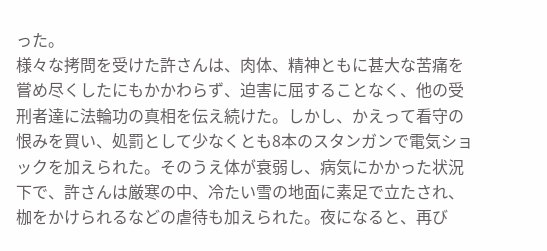った。
様々な拷問を受けた許さんは、肉体、精神ともに甚大な苦痛を嘗め尽くしたにもかかわらず、迫害に屈することなく、他の受刑者達に法輪功の真相を伝え続けた。しかし、かえって看守の恨みを買い、処罰として少なくとも8本のスタンガンで電気ショックを加えられた。そのうえ体が衰弱し、病気にかかった状況下で、許さんは厳寒の中、冷たい雪の地面に素足で立たされ、枷をかけられるなどの虐待も加えられた。夜になると、再び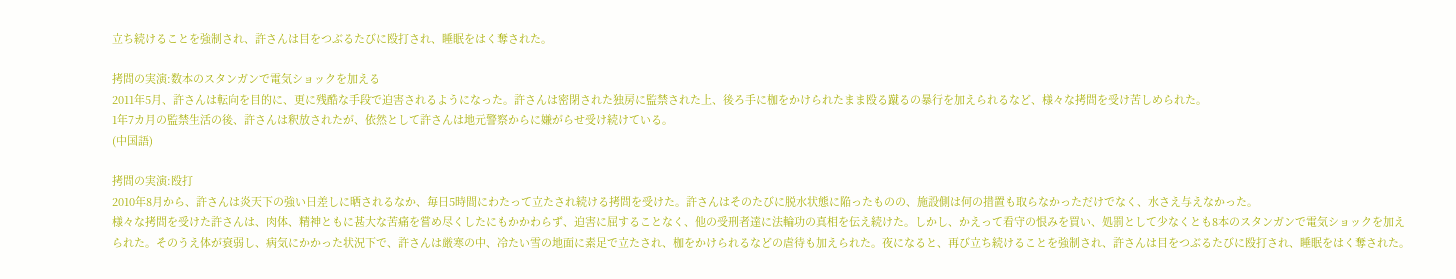立ち続けることを強制され、許さんは目をつぶるたびに殴打され、睡眠をはく奪された。

拷問の実演:数本のスタンガンで電気ショックを加える
2011年5月、許さんは転向を目的に、更に残酷な手段で迫害されるようになった。許さんは密閉された独房に監禁された上、後ろ手に枷をかけられたまま殴る蹴るの暴行を加えられるなど、様々な拷問を受け苦しめられた。
1年7カ月の監禁生活の後、許さんは釈放されたが、依然として許さんは地元警察からに嫌がらせ受け続けている。
(中国語)

拷問の実演:殴打
2010年8月から、許さんは炎天下の強い日差しに晒されるなか、毎日5時間にわたって立たされ続ける拷問を受けた。許さんはそのたびに脱水状態に陥ったものの、施設側は何の措置も取らなかっただけでなく、水さえ与えなかった。
様々な拷問を受けた許さんは、肉体、精神ともに甚大な苦痛を嘗め尽くしたにもかかわらず、迫害に屈することなく、他の受刑者達に法輪功の真相を伝え続けた。しかし、かえって看守の恨みを買い、処罰として少なくとも8本のスタンガンで電気ショックを加えられた。そのうえ体が衰弱し、病気にかかった状況下で、許さんは厳寒の中、冷たい雪の地面に素足で立たされ、枷をかけられるなどの虐待も加えられた。夜になると、再び立ち続けることを強制され、許さんは目をつぶるたびに殴打され、睡眠をはく奪された。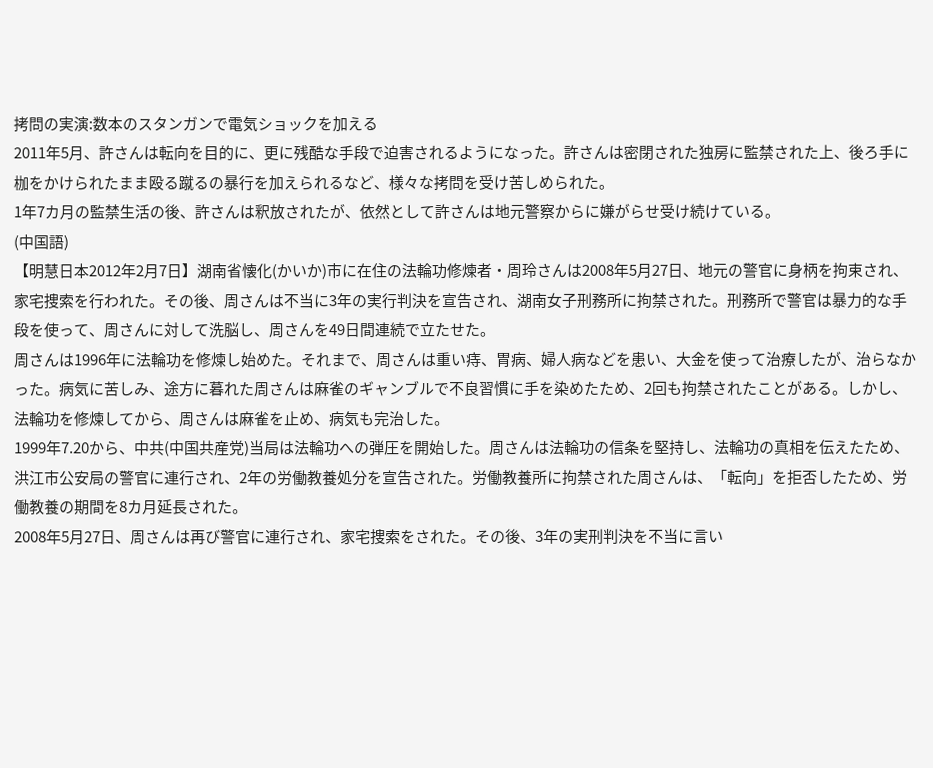拷問の実演:数本のスタンガンで電気ショックを加える
2011年5月、許さんは転向を目的に、更に残酷な手段で迫害されるようになった。許さんは密閉された独房に監禁された上、後ろ手に枷をかけられたまま殴る蹴るの暴行を加えられるなど、様々な拷問を受け苦しめられた。
1年7カ月の監禁生活の後、許さんは釈放されたが、依然として許さんは地元警察からに嫌がらせ受け続けている。
(中国語)
【明慧日本2012年2月7日】湖南省懐化(かいか)市に在住の法輪功修煉者・周玲さんは2008年5月27日、地元の警官に身柄を拘束され、家宅捜索を行われた。その後、周さんは不当に3年の実行判決を宣告され、湖南女子刑務所に拘禁された。刑務所で警官は暴力的な手段を使って、周さんに対して洗脳し、周さんを49日間連続で立たせた。
周さんは1996年に法輪功を修煉し始めた。それまで、周さんは重い痔、胃病、婦人病などを患い、大金を使って治療したが、治らなかった。病気に苦しみ、途方に暮れた周さんは麻雀のギャンブルで不良習慣に手を染めたため、2回も拘禁されたことがある。しかし、法輪功を修煉してから、周さんは麻雀を止め、病気も完治した。
1999年7.20から、中共(中国共産党)当局は法輪功への弾圧を開始した。周さんは法輪功の信条を堅持し、法輪功の真相を伝えたため、洪江市公安局の警官に連行され、2年の労働教養処分を宣告された。労働教養所に拘禁された周さんは、「転向」を拒否したため、労働教養の期間を8カ月延長された。
2008年5月27日、周さんは再び警官に連行され、家宅捜索をされた。その後、3年の実刑判決を不当に言い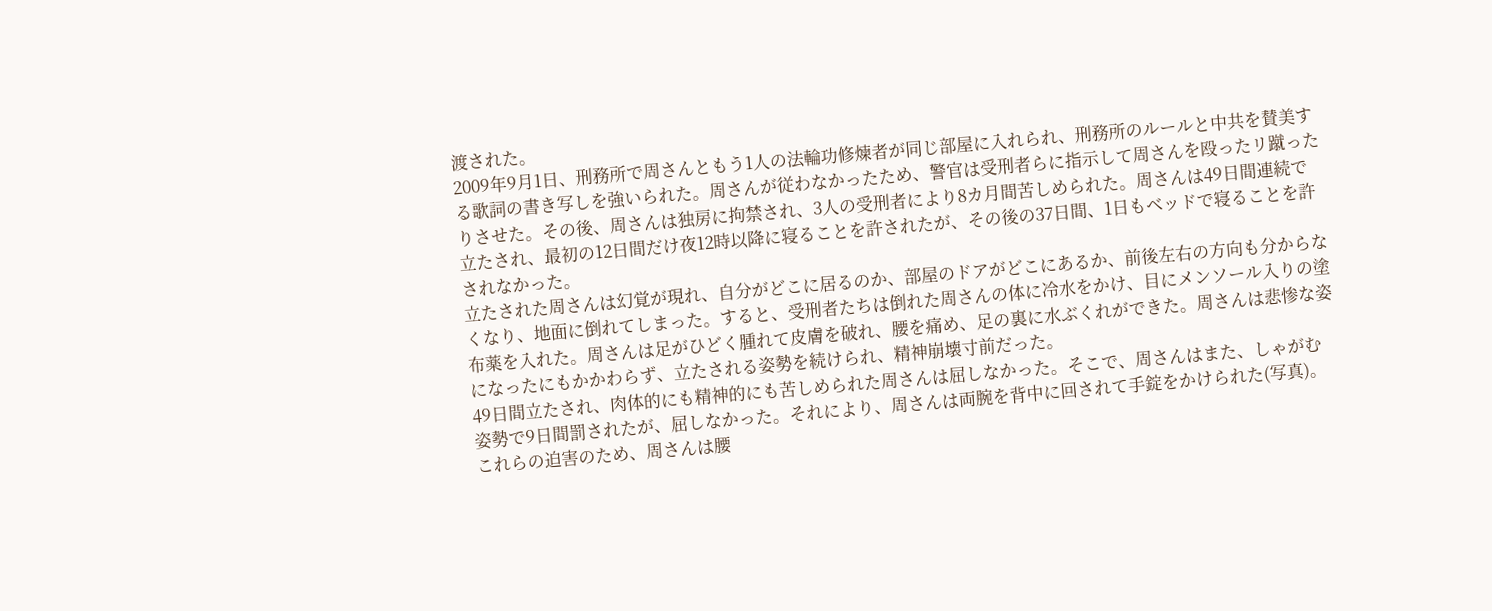渡された。
2009年9月1日、刑務所で周さんともう1人の法輪功修煉者が同じ部屋に入れられ、刑務所のルールと中共を賛美する歌詞の書き写しを強いられた。周さんが従わなかったため、警官は受刑者らに指示して周さんを殴ったリ蹴ったりさせた。その後、周さんは独房に拘禁され、3人の受刑者により8カ月間苦しめられた。周さんは49日間連続で立たされ、最初の12日間だけ夜12時以降に寝ることを許されたが、その後の37日間、1日もベッドで寝ることを許されなかった。
立たされた周さんは幻覚が現れ、自分がどこに居るのか、部屋のドアがどこにあるか、前後左右の方向も分からなくなり、地面に倒れてしまった。すると、受刑者たちは倒れた周さんの体に冷水をかけ、目にメンソール入りの塗布薬を入れた。周さんは足がひどく腫れて皮膚を破れ、腰を痛め、足の裏に水ぶくれができた。周さんは悲惨な姿になったにもかかわらず、立たされる姿勢を続けられ、精神崩壊寸前だった。
49日間立たされ、肉体的にも精神的にも苦しめられた周さんは屈しなかった。そこで、周さんはまた、しゃがむ姿勢で9日間罰されたが、屈しなかった。それにより、周さんは両腕を背中に回されて手錠をかけられた(写真)。これらの迫害のため、周さんは腰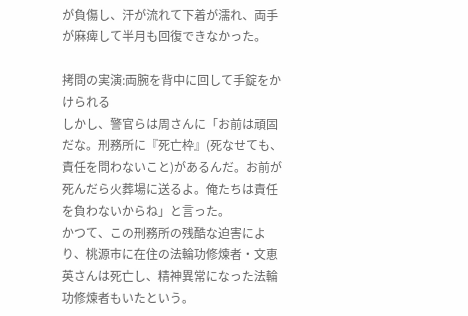が負傷し、汗が流れて下着が濡れ、両手が麻痺して半月も回復できなかった。

拷問の実演:両腕を背中に回して手錠をかけられる
しかし、警官らは周さんに「お前は頑固だな。刑務所に『死亡枠』(死なせても、責任を問わないこと)があるんだ。お前が死んだら火葬場に送るよ。俺たちは責任を負わないからね」と言った。
かつて、この刑務所の残酷な迫害により、桃源市に在住の法輪功修煉者・文恵英さんは死亡し、精神異常になった法輪功修煉者もいたという。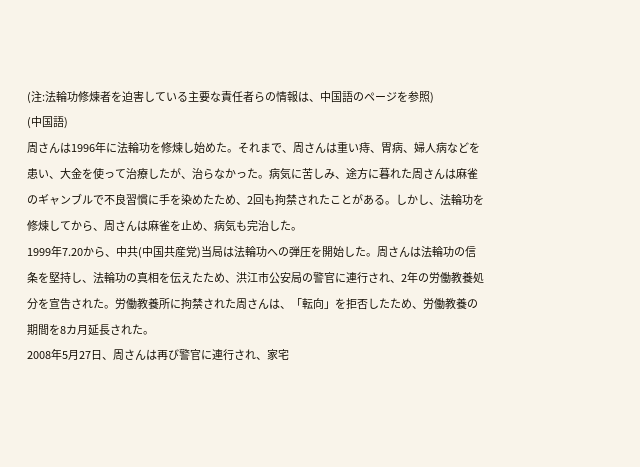(注:法輪功修煉者を迫害している主要な責任者らの情報は、中国語のページを参照)
(中国語)
周さんは1996年に法輪功を修煉し始めた。それまで、周さんは重い痔、胃病、婦人病などを患い、大金を使って治療したが、治らなかった。病気に苦しみ、途方に暮れた周さんは麻雀のギャンブルで不良習慣に手を染めたため、2回も拘禁されたことがある。しかし、法輪功を修煉してから、周さんは麻雀を止め、病気も完治した。
1999年7.20から、中共(中国共産党)当局は法輪功への弾圧を開始した。周さんは法輪功の信条を堅持し、法輪功の真相を伝えたため、洪江市公安局の警官に連行され、2年の労働教養処分を宣告された。労働教養所に拘禁された周さんは、「転向」を拒否したため、労働教養の期間を8カ月延長された。
2008年5月27日、周さんは再び警官に連行され、家宅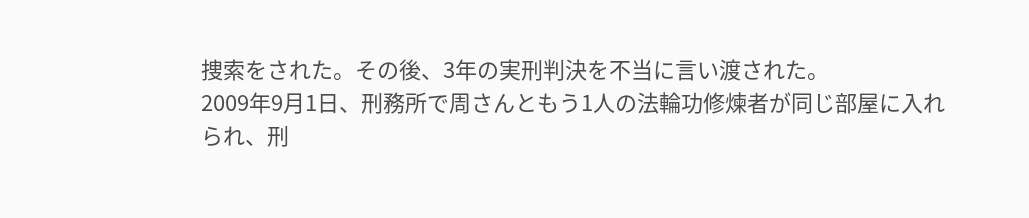捜索をされた。その後、3年の実刑判決を不当に言い渡された。
2009年9月1日、刑務所で周さんともう1人の法輪功修煉者が同じ部屋に入れられ、刑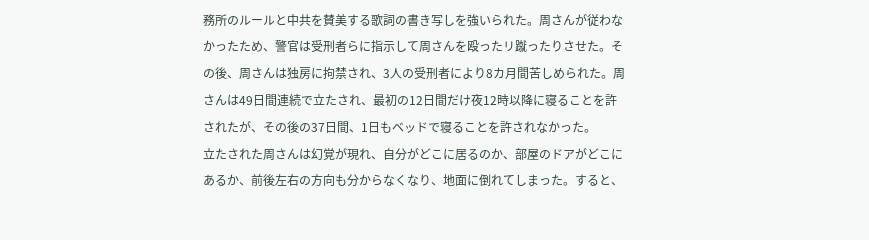務所のルールと中共を賛美する歌詞の書き写しを強いられた。周さんが従わなかったため、警官は受刑者らに指示して周さんを殴ったリ蹴ったりさせた。その後、周さんは独房に拘禁され、3人の受刑者により8カ月間苦しめられた。周さんは49日間連続で立たされ、最初の12日間だけ夜12時以降に寝ることを許されたが、その後の37日間、1日もベッドで寝ることを許されなかった。
立たされた周さんは幻覚が現れ、自分がどこに居るのか、部屋のドアがどこにあるか、前後左右の方向も分からなくなり、地面に倒れてしまった。すると、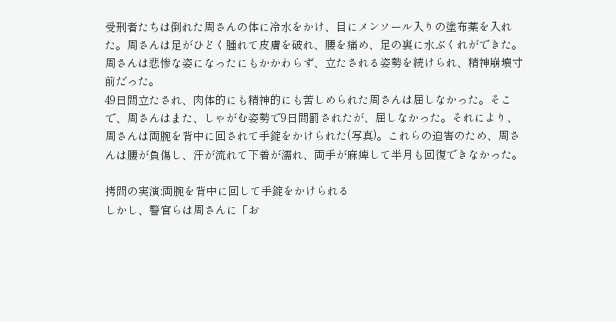受刑者たちは倒れた周さんの体に冷水をかけ、目にメンソール入りの塗布薬を入れた。周さんは足がひどく腫れて皮膚を破れ、腰を痛め、足の裏に水ぶくれができた。周さんは悲惨な姿になったにもかかわらず、立たされる姿勢を続けられ、精神崩壊寸前だった。
49日間立たされ、肉体的にも精神的にも苦しめられた周さんは屈しなかった。そこで、周さんはまた、しゃがむ姿勢で9日間罰されたが、屈しなかった。それにより、周さんは両腕を背中に回されて手錠をかけられた(写真)。これらの迫害のため、周さんは腰が負傷し、汗が流れて下着が濡れ、両手が麻痺して半月も回復できなかった。

拷問の実演:両腕を背中に回して手錠をかけられる
しかし、警官らは周さんに「お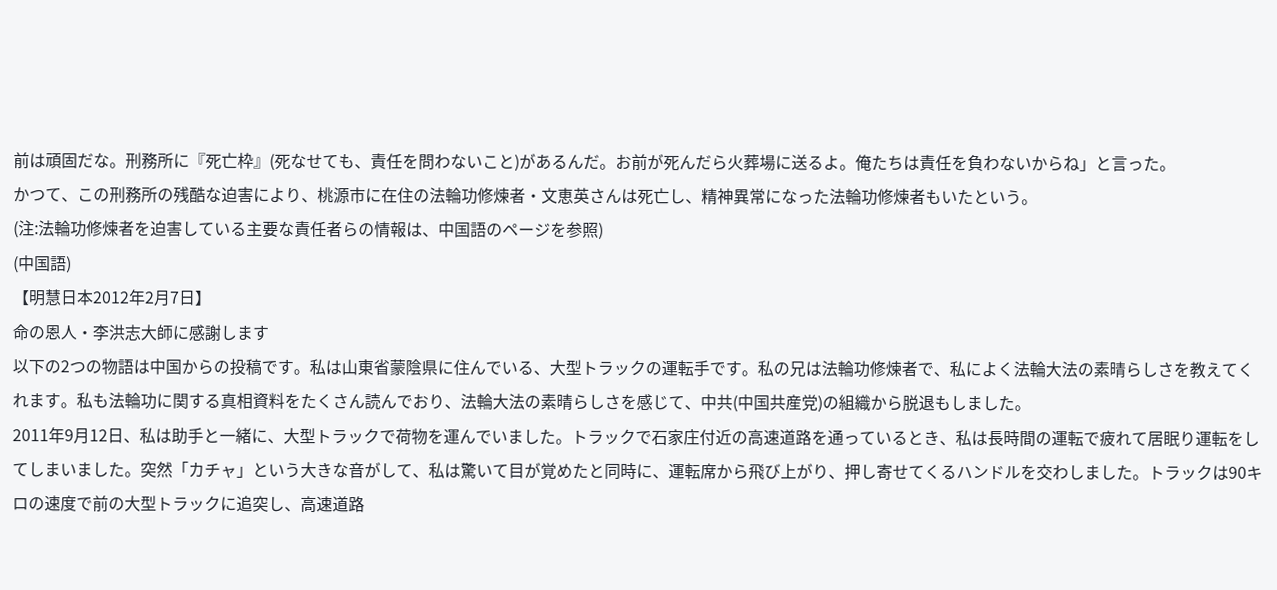前は頑固だな。刑務所に『死亡枠』(死なせても、責任を問わないこと)があるんだ。お前が死んだら火葬場に送るよ。俺たちは責任を負わないからね」と言った。
かつて、この刑務所の残酷な迫害により、桃源市に在住の法輪功修煉者・文恵英さんは死亡し、精神異常になった法輪功修煉者もいたという。
(注:法輪功修煉者を迫害している主要な責任者らの情報は、中国語のページを参照)
(中国語)
【明慧日本2012年2月7日】
命の恩人・李洪志大師に感謝します
以下の2つの物語は中国からの投稿です。私は山東省蒙陰県に住んでいる、大型トラックの運転手です。私の兄は法輪功修煉者で、私によく法輪大法の素晴らしさを教えてくれます。私も法輪功に関する真相資料をたくさん読んでおり、法輪大法の素晴らしさを感じて、中共(中国共産党)の組織から脱退もしました。
2011年9月12日、私は助手と一緒に、大型トラックで荷物を運んでいました。トラックで石家庄付近の高速道路を通っているとき、私は長時間の運転で疲れて居眠り運転をしてしまいました。突然「カチャ」という大きな音がして、私は驚いて目が覚めたと同時に、運転席から飛び上がり、押し寄せてくるハンドルを交わしました。トラックは90キロの速度で前の大型トラックに追突し、高速道路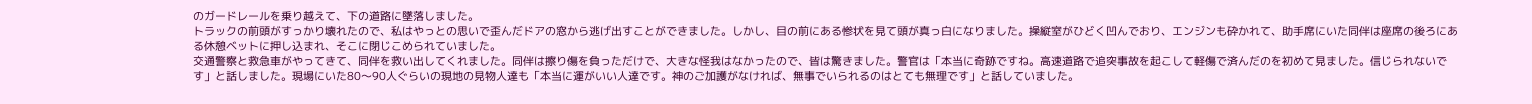のガードレールを乗り越えて、下の道路に墜落しました。
トラックの前頭がすっかり壊れたので、私はやっとの思いで歪んだドアの窓から逃げ出すことができました。しかし、目の前にある惨状を見て頭が真っ白になりました。操縦室がひどく凹んでおり、エンジンも砕かれて、助手席にいた同伴は座席の後ろにある休憩ベットに押し込まれ、そこに閉じこめられていました。
交通警察と救急車がやってきて、同伴を救い出してくれました。同伴は擦り傷を負っただけで、大きな怪我はなかったので、皆は驚きました。警官は「本当に奇跡ですね。高速道路で追突事故を起こして軽傷で済んだのを初めて見ました。信じられないです」と話しました。現場にいた80〜90人ぐらいの現地の見物人達も「本当に運がいい人達です。神のご加護がなければ、無事でいられるのはとても無理です」と話していました。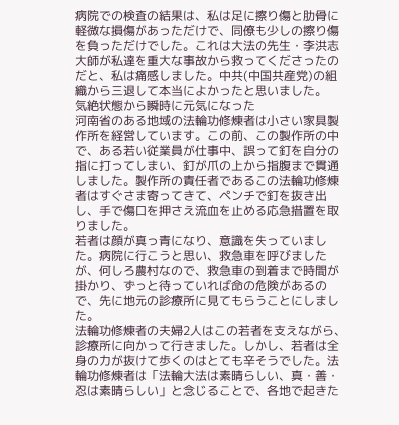病院での検査の結果は、私は足に擦り傷と肋骨に軽微な損傷があっただけで、同僚も少しの擦り傷を負っただけでした。これは大法の先生・李洪志大師が私達を重大な事故から救ってくださったのだと、私は痛感しました。中共(中国共産党)の組織から三退して本当によかったと思いました。
気絶状態から瞬時に元気になった
河南省のある地域の法輪功修煉者は小さい家具製作所を経営しています。この前、この製作所の中で、ある若い従業員が仕事中、誤って釘を自分の指に打ってしまい、釘が爪の上から指腹まで貫通しました。製作所の責任者であるこの法輪功修煉者はすぐさま寄ってきて、ペンチで釘を抜き出し、手で傷口を押さえ流血を止める応急措置を取りました。
若者は顔が真っ青になり、意識を失っていました。病院に行こうと思い、救急車を呼びましたが、何しろ農村なので、救急車の到着まで時間が掛かり、ずっと待っていれば命の危険があるので、先に地元の診療所に見てもらうことにしました。
法輪功修煉者の夫婦2人はこの若者を支えながら、診療所に向かって行きました。しかし、若者は全身の力が抜けて歩くのはとても辛そうでした。法輪功修煉者は「法輪大法は素晴らしい、真・善・忍は素晴らしい」と念じることで、各地で起きた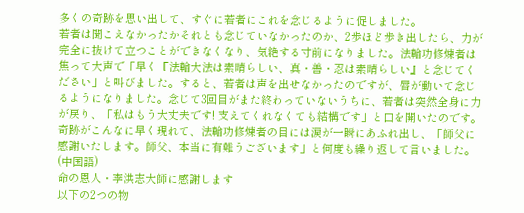多くの奇跡を思い出して、すぐに若者にこれを念じるように促しました。
若者は聞こえなかったかそれとも念じていなかったのか、2歩ほど歩き出したら、力が完全に抜けて立つことができなくなり、気絶する寸前になりました。法輪功修煉者は焦って大声で「早く『法輪大法は素晴らしい、真・善・忍は素晴らしい』と念じてください」と叫びました。すると、若者は声を出せなかったのですが、唇が動いて念じるようになりました。念じて3回目がまた終わっていないうちに、若者は突然全身に力が戻り、「私はもう大丈夫です! 支えてくれなくても結構です」と口を開いたのです。
奇跡がこんなに早く現れて、法輪功修煉者の目には涙が一瞬にあふれ出し、「師父に感謝いたします。師父、本当に有難うございます」と何度も繰り返して言いました。
(中国語)
命の恩人・李洪志大師に感謝します
以下の2つの物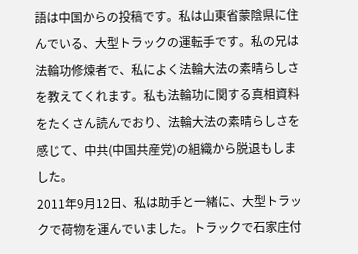語は中国からの投稿です。私は山東省蒙陰県に住んでいる、大型トラックの運転手です。私の兄は法輪功修煉者で、私によく法輪大法の素晴らしさを教えてくれます。私も法輪功に関する真相資料をたくさん読んでおり、法輪大法の素晴らしさを感じて、中共(中国共産党)の組織から脱退もしました。
2011年9月12日、私は助手と一緒に、大型トラックで荷物を運んでいました。トラックで石家庄付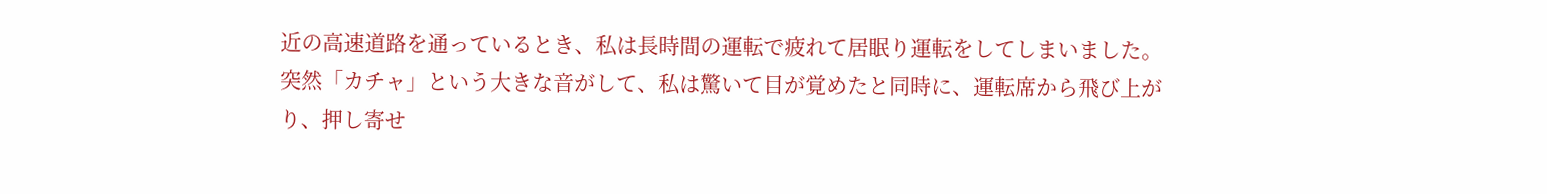近の高速道路を通っているとき、私は長時間の運転で疲れて居眠り運転をしてしまいました。突然「カチャ」という大きな音がして、私は驚いて目が覚めたと同時に、運転席から飛び上がり、押し寄せ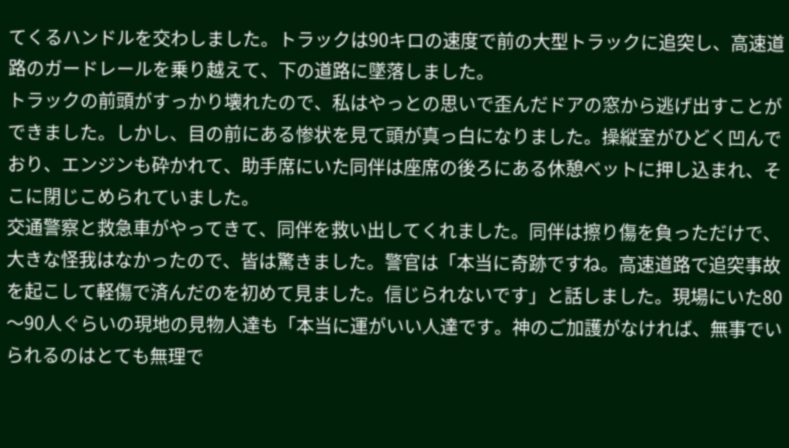てくるハンドルを交わしました。トラックは90キロの速度で前の大型トラックに追突し、高速道路のガードレールを乗り越えて、下の道路に墜落しました。
トラックの前頭がすっかり壊れたので、私はやっとの思いで歪んだドアの窓から逃げ出すことができました。しかし、目の前にある惨状を見て頭が真っ白になりました。操縦室がひどく凹んでおり、エンジンも砕かれて、助手席にいた同伴は座席の後ろにある休憩ベットに押し込まれ、そこに閉じこめられていました。
交通警察と救急車がやってきて、同伴を救い出してくれました。同伴は擦り傷を負っただけで、大きな怪我はなかったので、皆は驚きました。警官は「本当に奇跡ですね。高速道路で追突事故を起こして軽傷で済んだのを初めて見ました。信じられないです」と話しました。現場にいた80〜90人ぐらいの現地の見物人達も「本当に運がいい人達です。神のご加護がなければ、無事でいられるのはとても無理で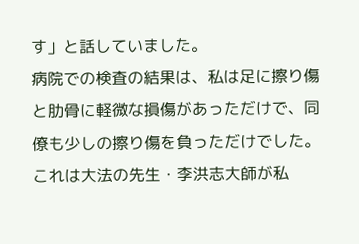す」と話していました。
病院での検査の結果は、私は足に擦り傷と肋骨に軽微な損傷があっただけで、同僚も少しの擦り傷を負っただけでした。これは大法の先生・李洪志大師が私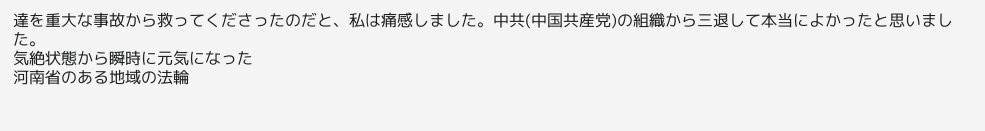達を重大な事故から救ってくださったのだと、私は痛感しました。中共(中国共産党)の組織から三退して本当によかったと思いました。
気絶状態から瞬時に元気になった
河南省のある地域の法輪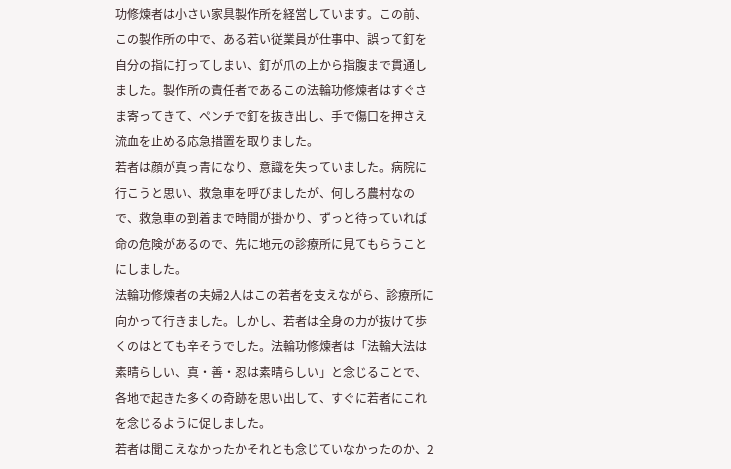功修煉者は小さい家具製作所を経営しています。この前、この製作所の中で、ある若い従業員が仕事中、誤って釘を自分の指に打ってしまい、釘が爪の上から指腹まで貫通しました。製作所の責任者であるこの法輪功修煉者はすぐさま寄ってきて、ペンチで釘を抜き出し、手で傷口を押さえ流血を止める応急措置を取りました。
若者は顔が真っ青になり、意識を失っていました。病院に行こうと思い、救急車を呼びましたが、何しろ農村なので、救急車の到着まで時間が掛かり、ずっと待っていれば命の危険があるので、先に地元の診療所に見てもらうことにしました。
法輪功修煉者の夫婦2人はこの若者を支えながら、診療所に向かって行きました。しかし、若者は全身の力が抜けて歩くのはとても辛そうでした。法輪功修煉者は「法輪大法は素晴らしい、真・善・忍は素晴らしい」と念じることで、各地で起きた多くの奇跡を思い出して、すぐに若者にこれを念じるように促しました。
若者は聞こえなかったかそれとも念じていなかったのか、2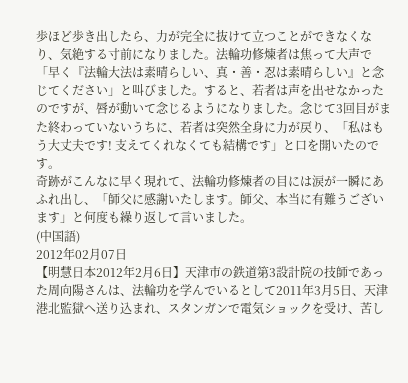歩ほど歩き出したら、力が完全に抜けて立つことができなくなり、気絶する寸前になりました。法輪功修煉者は焦って大声で「早く『法輪大法は素晴らしい、真・善・忍は素晴らしい』と念じてください」と叫びました。すると、若者は声を出せなかったのですが、唇が動いて念じるようになりました。念じて3回目がまた終わっていないうちに、若者は突然全身に力が戻り、「私はもう大丈夫です! 支えてくれなくても結構です」と口を開いたのです。
奇跡がこんなに早く現れて、法輪功修煉者の目には涙が一瞬にあふれ出し、「師父に感謝いたします。師父、本当に有難うございます」と何度も繰り返して言いました。
(中国語)
2012年02月07日
【明慧日本2012年2月6日】天津市の鉄道第3設計院の技師であった周向陽さんは、法輪功を学んでいるとして2011年3月5日、天津港北監獄へ送り込まれ、スタンガンで電気ショックを受け、苦し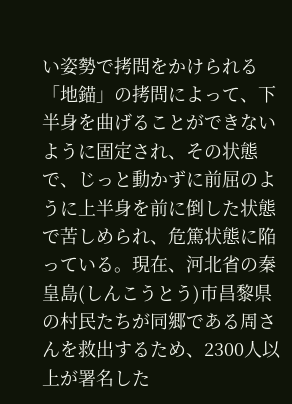い姿勢で拷問をかけられる「地錨」の拷問によって、下半身を曲げることができないように固定され、その状態で、じっと動かずに前屈のように上半身を前に倒した状態で苦しめられ、危篤状態に陥っている。現在、河北省の秦皇島(しんこうとう)市昌黎県の村民たちが同郷である周さんを救出するため、2300人以上が署名した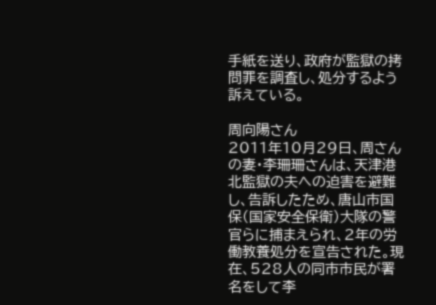手紙を送り、政府が監獄の拷問罪を調査し、処分するよう訴えている。

周向陽さん
2011年10月29日、周さんの妻・李珊珊さんは、天津港北監獄の夫への迫害を避難し、告訴したため、唐山市国保(国家安全保衛)大隊の警官らに捕まえられ、2年の労働教養処分を宣告された。現在、528人の同市市民が署名をして李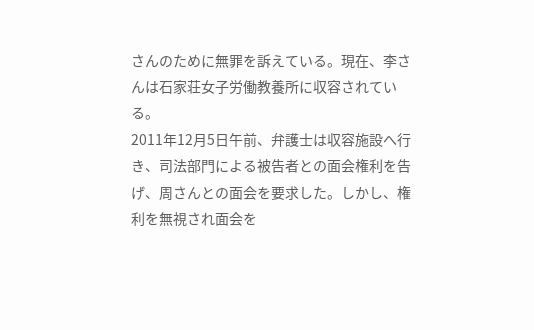さんのために無罪を訴えている。現在、李さんは石家荘女子労働教養所に収容されている。
2011年12月5日午前、弁護士は収容施設へ行き、司法部門による被告者との面会権利を告げ、周さんとの面会を要求した。しかし、権利を無視され面会を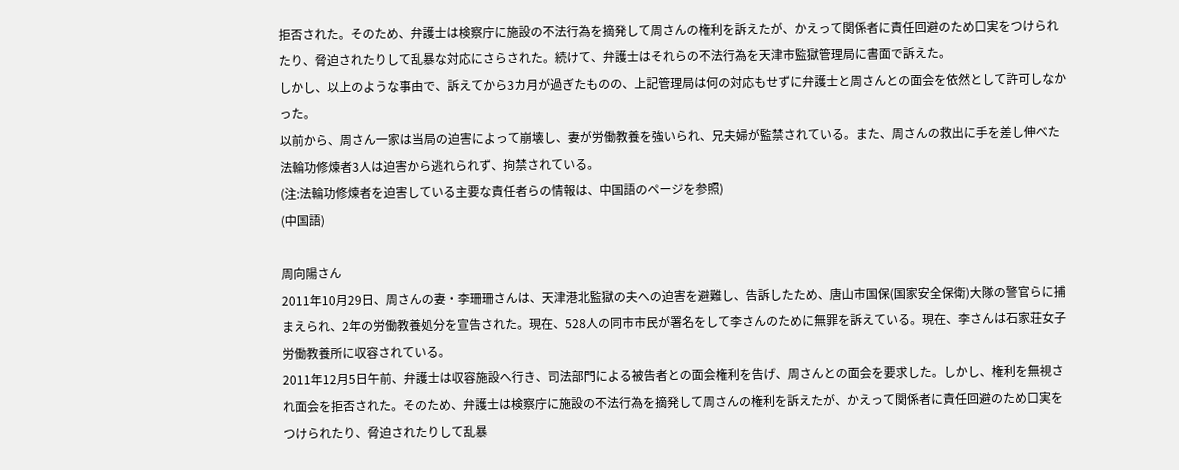拒否された。そのため、弁護士は検察庁に施設の不法行為を摘発して周さんの権利を訴えたが、かえって関係者に責任回避のため口実をつけられたり、脅迫されたりして乱暴な対応にさらされた。続けて、弁護士はそれらの不法行為を天津市監獄管理局に書面で訴えた。
しかし、以上のような事由で、訴えてから3カ月が過ぎたものの、上記管理局は何の対応もせずに弁護士と周さんとの面会を依然として許可しなかった。
以前から、周さん一家は当局の迫害によって崩壊し、妻が労働教養を強いられ、兄夫婦が監禁されている。また、周さんの救出に手を差し伸べた法輪功修煉者3人は迫害から逃れられず、拘禁されている。
(注:法輪功修煉者を迫害している主要な責任者らの情報は、中国語のページを参照)
(中国語)

周向陽さん
2011年10月29日、周さんの妻・李珊珊さんは、天津港北監獄の夫への迫害を避難し、告訴したため、唐山市国保(国家安全保衛)大隊の警官らに捕まえられ、2年の労働教養処分を宣告された。現在、528人の同市市民が署名をして李さんのために無罪を訴えている。現在、李さんは石家荘女子労働教養所に収容されている。
2011年12月5日午前、弁護士は収容施設へ行き、司法部門による被告者との面会権利を告げ、周さんとの面会を要求した。しかし、権利を無視され面会を拒否された。そのため、弁護士は検察庁に施設の不法行為を摘発して周さんの権利を訴えたが、かえって関係者に責任回避のため口実をつけられたり、脅迫されたりして乱暴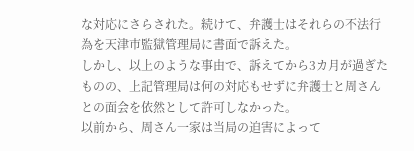な対応にさらされた。続けて、弁護士はそれらの不法行為を天津市監獄管理局に書面で訴えた。
しかし、以上のような事由で、訴えてから3カ月が過ぎたものの、上記管理局は何の対応もせずに弁護士と周さんとの面会を依然として許可しなかった。
以前から、周さん一家は当局の迫害によって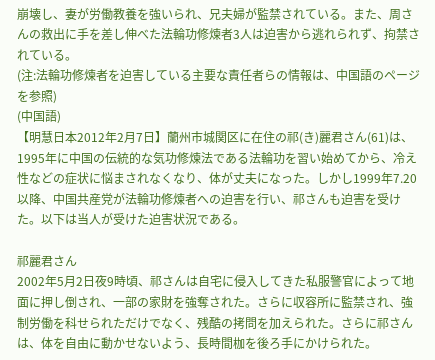崩壊し、妻が労働教養を強いられ、兄夫婦が監禁されている。また、周さんの救出に手を差し伸べた法輪功修煉者3人は迫害から逃れられず、拘禁されている。
(注:法輪功修煉者を迫害している主要な責任者らの情報は、中国語のページを参照)
(中国語)
【明慧日本2012年2月7日】蘭州市城関区に在住の祁(き)麗君さん(61)は、1995年に中国の伝統的な気功修煉法である法輪功を習い始めてから、冷え性などの症状に悩まされなくなり、体が丈夫になった。しかし1999年7.20以降、中国共産党が法輪功修煉者への迫害を行い、祁さんも迫害を受けた。以下は当人が受けた迫害状況である。

祁麗君さん
2002年5月2日夜9時頃、祁さんは自宅に侵入してきた私服警官によって地面に押し倒され、一部の家財を強奪された。さらに収容所に監禁され、強制労働を科せられただけでなく、残酷の拷問を加えられた。さらに祁さんは、体を自由に動かせないよう、長時間枷を後ろ手にかけられた。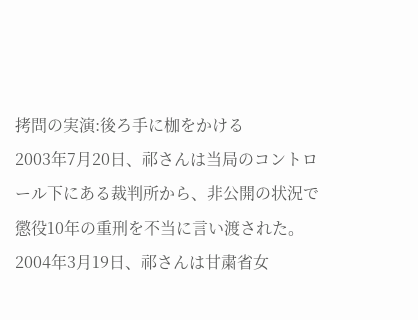拷問の実演:後ろ手に枷をかける
2003年7月20日、祁さんは当局のコントロール下にある裁判所から、非公開の状況で懲役10年の重刑を不当に言い渡された。
2004年3月19日、祁さんは甘粛省女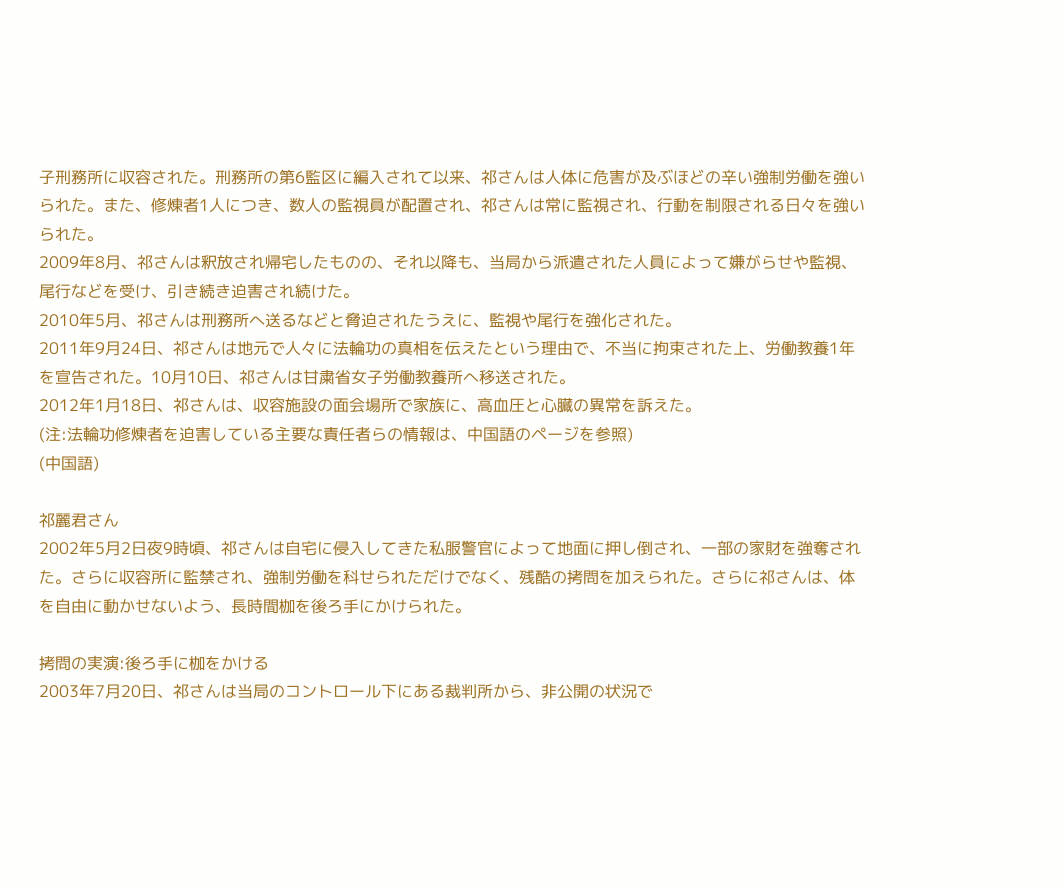子刑務所に収容された。刑務所の第6監区に編入されて以来、祁さんは人体に危害が及ぶほどの辛い強制労働を強いられた。また、修煉者1人につき、数人の監視員が配置され、祁さんは常に監視され、行動を制限される日々を強いられた。
2009年8月、祁さんは釈放され帰宅したものの、それ以降も、当局から派遣された人員によって嫌がらせや監視、尾行などを受け、引き続き迫害され続けた。
2010年5月、祁さんは刑務所へ送るなどと脅迫されたうえに、監視や尾行を強化された。
2011年9月24日、祁さんは地元で人々に法輪功の真相を伝えたという理由で、不当に拘束された上、労働教養1年を宣告された。10月10日、祁さんは甘粛省女子労働教養所へ移送された。
2012年1月18日、祁さんは、収容施設の面会場所で家族に、高血圧と心臓の異常を訴えた。
(注:法輪功修煉者を迫害している主要な責任者らの情報は、中国語のページを参照)
(中国語)

祁麗君さん
2002年5月2日夜9時頃、祁さんは自宅に侵入してきた私服警官によって地面に押し倒され、一部の家財を強奪された。さらに収容所に監禁され、強制労働を科せられただけでなく、残酷の拷問を加えられた。さらに祁さんは、体を自由に動かせないよう、長時間枷を後ろ手にかけられた。

拷問の実演:後ろ手に枷をかける
2003年7月20日、祁さんは当局のコントロール下にある裁判所から、非公開の状況で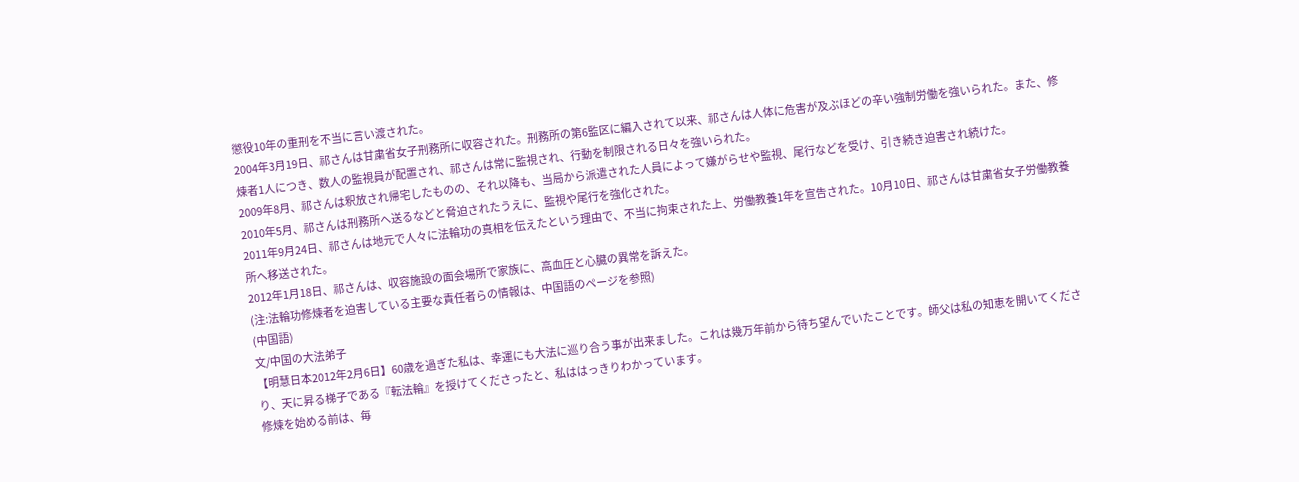懲役10年の重刑を不当に言い渡された。
2004年3月19日、祁さんは甘粛省女子刑務所に収容された。刑務所の第6監区に編入されて以来、祁さんは人体に危害が及ぶほどの辛い強制労働を強いられた。また、修煉者1人につき、数人の監視員が配置され、祁さんは常に監視され、行動を制限される日々を強いられた。
2009年8月、祁さんは釈放され帰宅したものの、それ以降も、当局から派遣された人員によって嫌がらせや監視、尾行などを受け、引き続き迫害され続けた。
2010年5月、祁さんは刑務所へ送るなどと脅迫されたうえに、監視や尾行を強化された。
2011年9月24日、祁さんは地元で人々に法輪功の真相を伝えたという理由で、不当に拘束された上、労働教養1年を宣告された。10月10日、祁さんは甘粛省女子労働教養所へ移送された。
2012年1月18日、祁さんは、収容施設の面会場所で家族に、高血圧と心臓の異常を訴えた。
(注:法輪功修煉者を迫害している主要な責任者らの情報は、中国語のページを参照)
(中国語)
文/中国の大法弟子
【明慧日本2012年2月6日】60歳を過ぎた私は、幸運にも大法に巡り合う事が出来ました。これは幾万年前から待ち望んでいたことです。師父は私の知恵を開いてくださり、天に昇る梯子である『転法輪』を授けてくださったと、私ははっきりわかっています。
修煉を始める前は、毎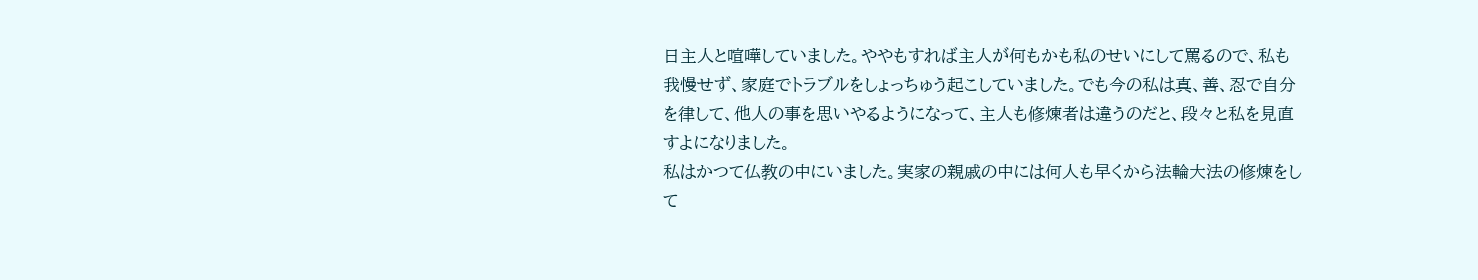日主人と喧嘩していました。ややもすれば主人が何もかも私のせいにして罵るので、私も我慢せず、家庭でトラブルをしょっちゅう起こしていました。でも今の私は真、善、忍で自分を律して、他人の事を思いやるようになって、主人も修煉者は違うのだと、段々と私を見直すよになりました。
私はかつて仏教の中にいました。実家の親戚の中には何人も早くから法輪大法の修煉をして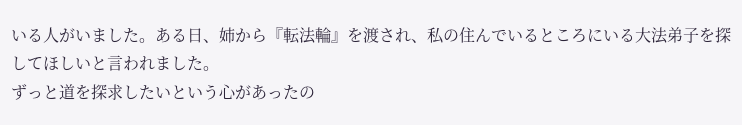いる人がいました。ある日、姉から『転法輪』を渡され、私の住んでいるところにいる大法弟子を探してほしいと言われました。
ずっと道を探求したいという心があったの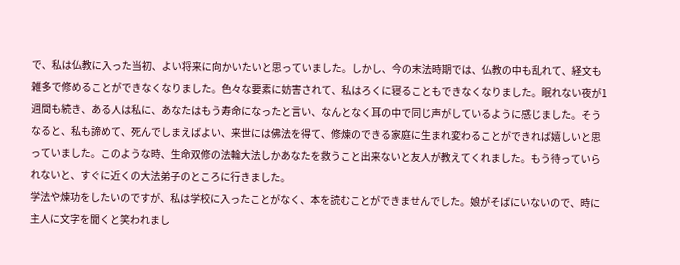で、私は仏教に入った当初、よい将来に向かいたいと思っていました。しかし、今の末法時期では、仏教の中も乱れて、経文も雑多で修めることができなくなりました。色々な要素に妨害されて、私はろくに寝ることもできなくなりました。眠れない夜が1週間も続き、ある人は私に、あなたはもう寿命になったと言い、なんとなく耳の中で同じ声がしているように感じました。そうなると、私も諦めて、死んでしまえばよい、来世には佛法を得て、修煉のできる家庭に生まれ変わることができれば嬉しいと思っていました。このような時、生命双修の法輪大法しかあなたを救うこと出来ないと友人が教えてくれました。もう待っていられないと、すぐに近くの大法弟子のところに行きました。
学法や煉功をしたいのですが、私は学校に入ったことがなく、本を読むことができませんでした。娘がそばにいないので、時に主人に文字を聞くと笑われまし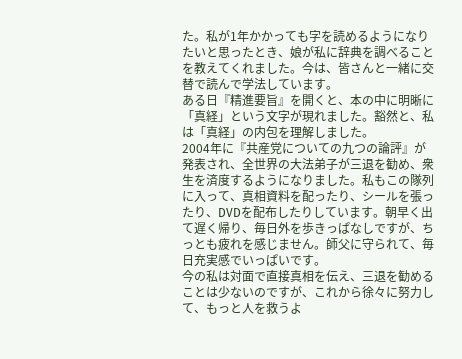た。私が1年かかっても字を読めるようになりたいと思ったとき、娘が私に辞典を調べることを教えてくれました。今は、皆さんと一緒に交替で読んで学法しています。
ある日『精進要旨』を開くと、本の中に明晰に「真経」という文字が現れました。豁然と、私は「真経」の内包を理解しました。
2004年に『共産党についての九つの論評』が発表され、全世界の大法弟子が三退を勧め、衆生を済度するようになりました。私もこの隊列に入って、真相資料を配ったり、シールを張ったり、DVDを配布したりしています。朝早く出て遅く帰り、毎日外を歩きっぱなしですが、ちっとも疲れを感じません。師父に守られて、毎日充実感でいっぱいです。
今の私は対面で直接真相を伝え、三退を勧めることは少ないのですが、これから徐々に努力して、もっと人を救うよ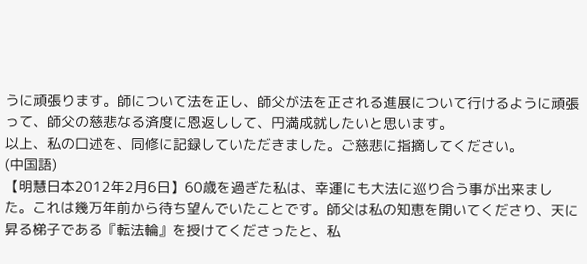うに頑張ります。師について法を正し、師父が法を正される進展について行けるように頑張って、師父の慈悲なる済度に恩返しして、円満成就したいと思います。
以上、私の口述を、同修に記録していただきました。ご慈悲に指摘してください。
(中国語)
【明慧日本2012年2月6日】60歳を過ぎた私は、幸運にも大法に巡り合う事が出来ました。これは幾万年前から待ち望んでいたことです。師父は私の知恵を開いてくださり、天に昇る梯子である『転法輪』を授けてくださったと、私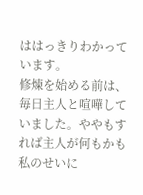ははっきりわかっています。
修煉を始める前は、毎日主人と喧嘩していました。ややもすれば主人が何もかも私のせいに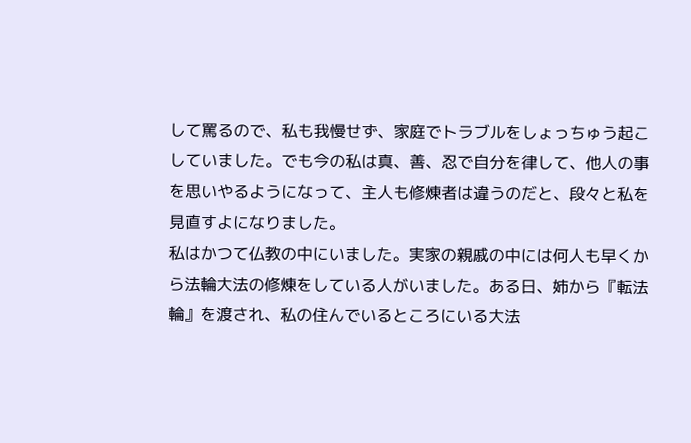して罵るので、私も我慢せず、家庭でトラブルをしょっちゅう起こしていました。でも今の私は真、善、忍で自分を律して、他人の事を思いやるようになって、主人も修煉者は違うのだと、段々と私を見直すよになりました。
私はかつて仏教の中にいました。実家の親戚の中には何人も早くから法輪大法の修煉をしている人がいました。ある日、姉から『転法輪』を渡され、私の住んでいるところにいる大法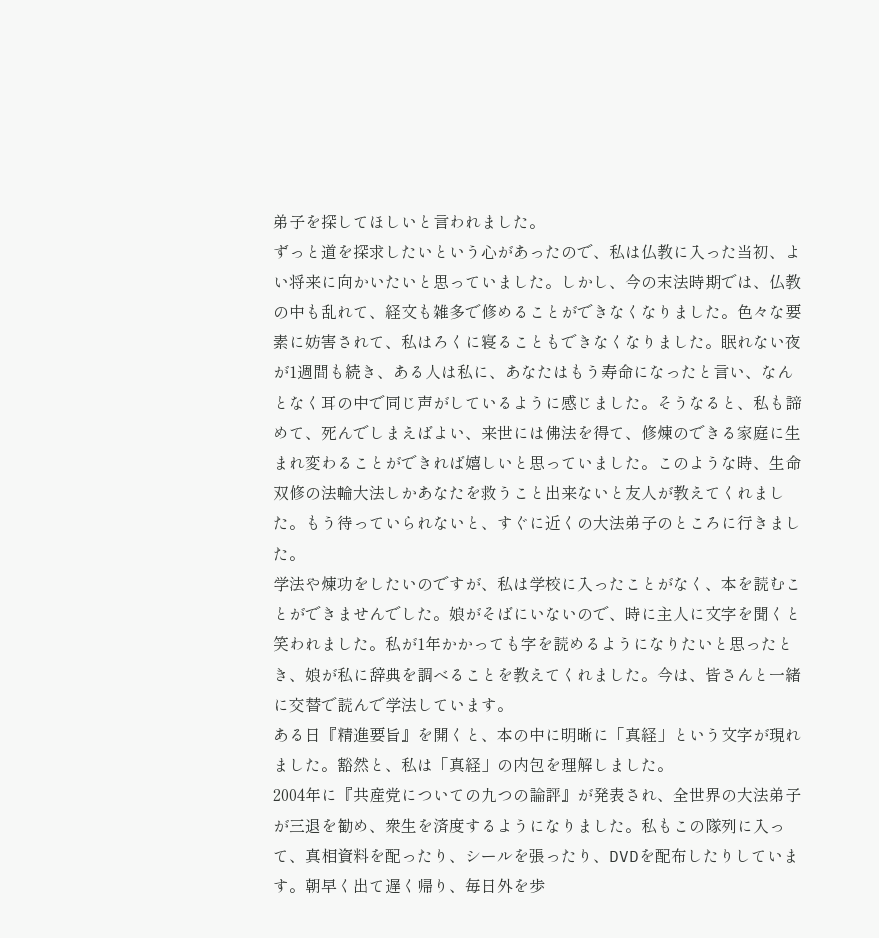弟子を探してほしいと言われました。
ずっと道を探求したいという心があったので、私は仏教に入った当初、よい将来に向かいたいと思っていました。しかし、今の末法時期では、仏教の中も乱れて、経文も雑多で修めることができなくなりました。色々な要素に妨害されて、私はろくに寝ることもできなくなりました。眠れない夜が1週間も続き、ある人は私に、あなたはもう寿命になったと言い、なんとなく耳の中で同じ声がしているように感じました。そうなると、私も諦めて、死んでしまえばよい、来世には佛法を得て、修煉のできる家庭に生まれ変わることができれば嬉しいと思っていました。このような時、生命双修の法輪大法しかあなたを救うこと出来ないと友人が教えてくれました。もう待っていられないと、すぐに近くの大法弟子のところに行きました。
学法や煉功をしたいのですが、私は学校に入ったことがなく、本を読むことができませんでした。娘がそばにいないので、時に主人に文字を聞くと笑われました。私が1年かかっても字を読めるようになりたいと思ったとき、娘が私に辞典を調べることを教えてくれました。今は、皆さんと一緒に交替で読んで学法しています。
ある日『精進要旨』を開くと、本の中に明晰に「真経」という文字が現れました。豁然と、私は「真経」の内包を理解しました。
2004年に『共産党についての九つの論評』が発表され、全世界の大法弟子が三退を勧め、衆生を済度するようになりました。私もこの隊列に入って、真相資料を配ったり、シールを張ったり、DVDを配布したりしています。朝早く出て遅く帰り、毎日外を歩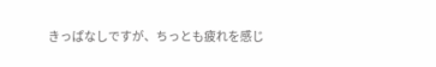きっぱなしですが、ちっとも疲れを感じ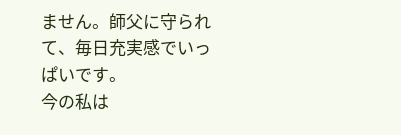ません。師父に守られて、毎日充実感でいっぱいです。
今の私は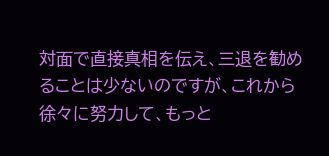対面で直接真相を伝え、三退を勧めることは少ないのですが、これから徐々に努力して、もっと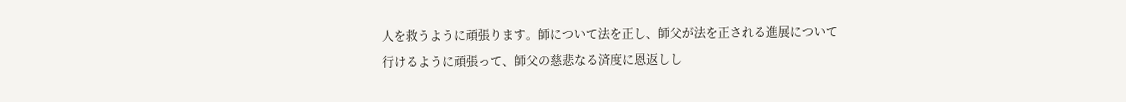人を救うように頑張ります。師について法を正し、師父が法を正される進展について行けるように頑張って、師父の慈悲なる済度に恩返しし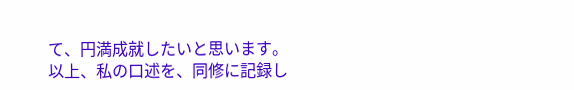て、円満成就したいと思います。
以上、私の口述を、同修に記録し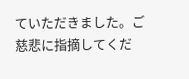ていただきました。ご慈悲に指摘してくだ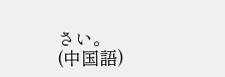さい。
(中国語)